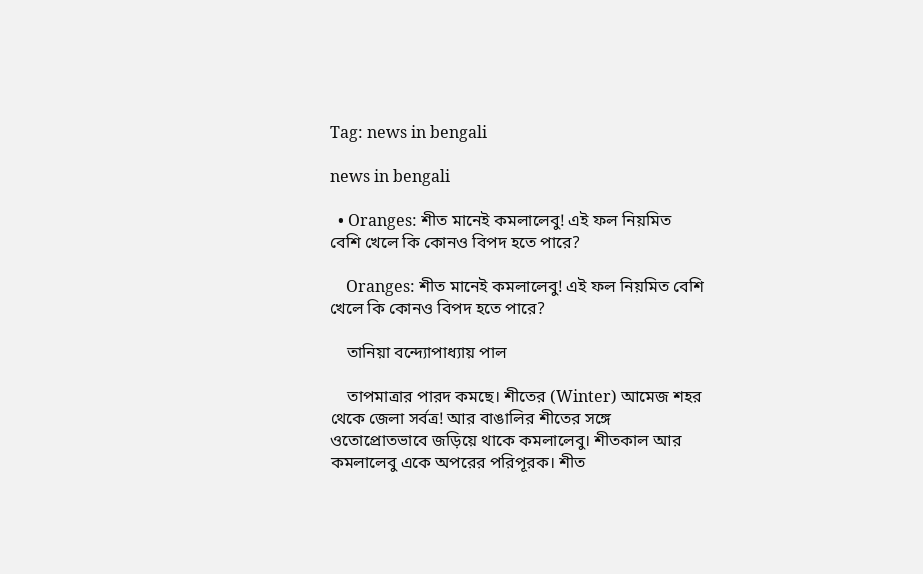Tag: news in bengali

news in bengali

  • Oranges: শীত মানেই কমলালেবু! এই ফল নিয়মিত বেশি খেলে কি কোনও বিপদ হতে পারে?

    Oranges: শীত মানেই কমলালেবু! এই ফল নিয়মিত বেশি খেলে কি কোনও বিপদ হতে পারে?

    তানিয়া বন্দ্যোপাধ্যায় পাল

    তাপমাত্রার পারদ কমছে। শীতের (Winter) আমেজ শহর থেকে জেলা সর্বত্র! আর বাঙালির শীতের সঙ্গে ওতোপ্রোতভাবে জড়িয়ে থাকে কমলালেবু। শীতকাল আর কমলালেবু একে অপরের পরিপূরক। শীত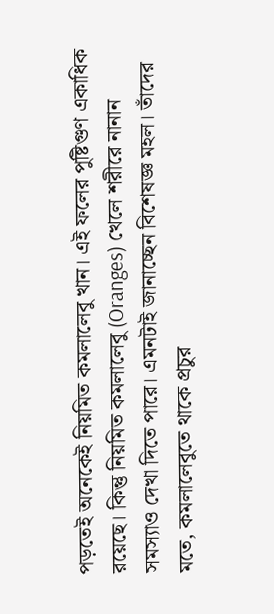পড়তেই অনেকেই নিয়মিত কমলালেবু খান। এই ফলের পুষ্টিগুণ একাধিক রয়েছে। কিন্তু নিয়মিত কমলালেবু (Oranges) খেলে শরীরে নানান সমস্যাও দেখা দিতে পারে। এমনটাই জানাচ্ছেন বিশেষজ্ঞ মহল। তাঁদের মতে, কমলালেবুতে থাকে প্রচুর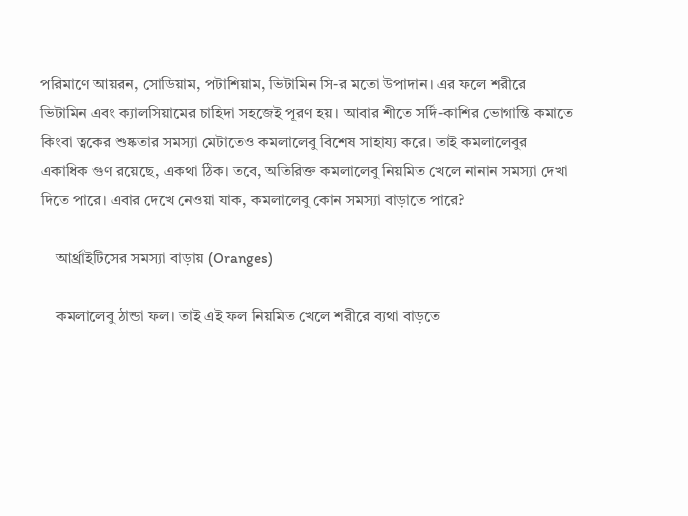পরিমাণে আয়রন, সোডিয়াম, পটাশিয়াম, ভিটামিন সি-র মতো উপাদান। এর ফলে শরীরে ভিটামিন এবং ক্যালসিয়ামের চাহিদা সহজেই পূরণ হয়। আবার শীতে সর্দি-কাশির ভোগান্তি কমাতে কিংবা ত্বকের শুষ্কতার সমস্যা মেটাতেও কমলালেবু বিশেষ সাহায্য করে। তাই কমলালেবুর একাধিক গুণ রয়েছে, একথা ঠিক। তবে, অতিরিক্ত কমলালেবু নিয়মিত খেলে নানান সমস্যা দেখা দিতে পারে। এবার দেখে নেওয়া যাক, কমলালেবু কোন সমস্যা বাড়াতে পারে?

    আর্থ্রাইটিসের সমস্যা বাড়ায় (Oranges)

    কমলালেবু ঠান্ডা ফল। তাই এই ফল নিয়মিত খেলে শরীরে ব্যথা বাড়তে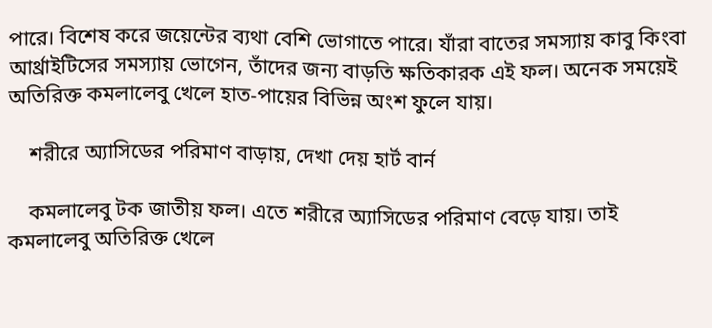পারে। বিশেষ করে জয়েন্টের ব্যথা বেশি ভোগাতে পারে। যাঁরা বাতের সমস্যায় কাবু কিংবা আর্থ্রাইটিসের সমস্যায় ভোগেন, তাঁদের জন্য বাড়তি ক্ষতিকারক এই ফল। অনেক সময়েই অতিরিক্ত কমলালেবু খেলে হাত-পায়ের বিভিন্ন অংশ ফুলে যায়।

    শরীরে অ্যাসিডের পরিমাণ বাড়ায়, দেখা দেয় হার্ট বার্ন

    কমলালেবু টক জাতীয় ফল। এতে শরীরে অ্যাসিডের পরিমাণ বেড়ে যায়। তাই কমলালেবু অতিরিক্ত খেলে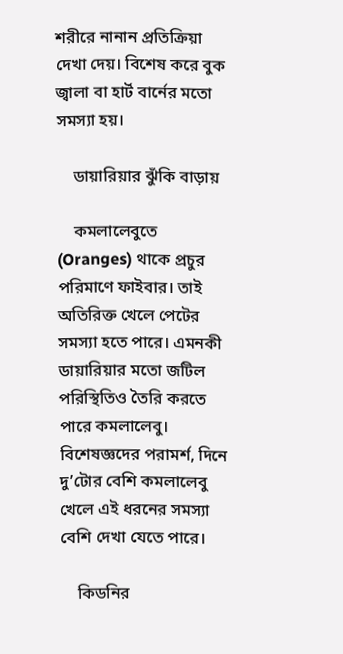শরীরে নানান প্রতিক্রিয়া দেখা দেয়। বিশেষ করে বুক জ্বালা বা হার্ট বার্নের মতো সমস্যা হয়‌।

    ডায়ারিয়ার ঝুঁকি বাড়ায়

    কমলালেবুতে (Oranges) থাকে প্রচুর পরিমাণে ফাইবার। তাই অতিরিক্ত খেলে পেটের সমস্যা হতে পারে। এমনকী ডায়ারিয়ার মতো জটিল পরিস্থিতিও তৈরি করতে পারে কমলালেবু। বিশেষজ্ঞদের পরামর্শ, দিনে দু’টোর বেশি কমলালেবু খেলে এই ধরনের সমস্যা বেশি দেখা যেতে পারে।

    কিডনির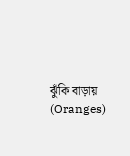ঝুঁকি বাড়ায় (Oranges)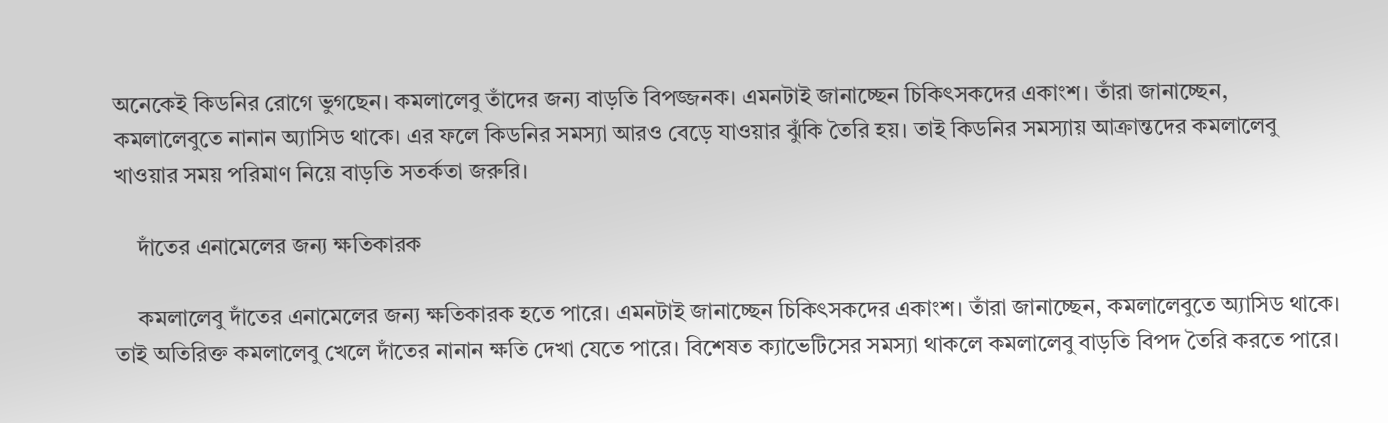অনেকেই কিডনির রোগে ভুগছেন। কমলালেবু তাঁদের জন্য বাড়তি বিপজ্জনক। এমনটাই জানাচ্ছেন চিকিৎসকদের একাংশ। তাঁরা জানাচ্ছেন, কমলালেবুতে নানান অ্যাসিড থাকে। এর ফলে কিডনির সমস্যা আরও বেড়ে যাওয়ার ঝুঁকি তৈরি হয়। তাই কিডনির সমস্যায় আক্রান্তদের কমলালেবু খাওয়ার সময় পরিমাণ নিয়ে বাড়তি সতর্কতা জরুরি।

    দাঁতের এনামেলের জন্য ক্ষতিকারক

    কমলালেবু দাঁতের এনামেলের জন্য ক্ষতিকারক হতে পারে। এমনটাই জানাচ্ছেন চিকিৎসকদের একাংশ। তাঁরা জানাচ্ছেন, কমলালেবুতে অ্যাসিড থাকে। তাই অতিরিক্ত কমলালেবু খেলে দাঁতের নানান ক্ষতি দেখা যেতে পারে। বিশেষত ক্যাভেটিসের সমস্যা থাকলে কমলালেবু বাড়তি বিপদ তৈরি করতে পারে।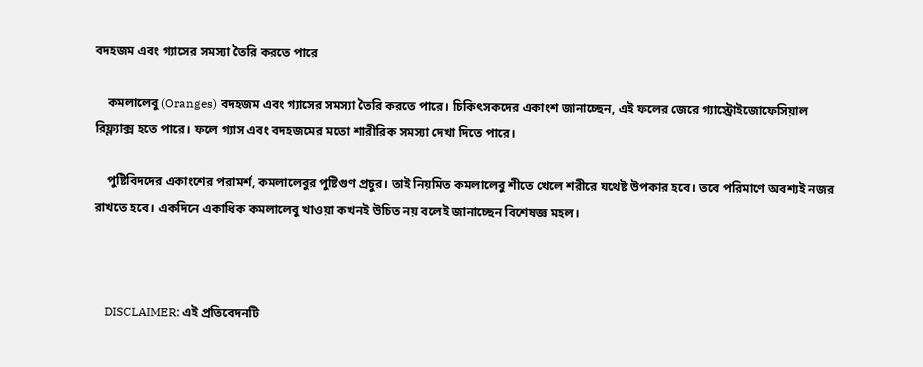বদহজম এবং গ্যাসের সমস্যা তৈরি করতে পারে

    কমলালেবু (Oranges) বদহজম এবং গ্যাসের সমস্যা তৈরি করতে পারে। চিকিৎসকদের একাংশ জানাচ্ছেন, এই ফলের জেরে গ্যাস্ট্রোইজোফেসিয়াল রিফ্ল্যাক্স হতে পারে। ফলে গ্যাস এবং বদহজমের মতো শারীরিক সমস্যা দেখা দিতে পারে।

    পুষ্টিবিদদের একাংশের পরামর্শ, কমলালেবুর পুষ্টিগুণ প্রচুর। তাই নিয়মিত কমলালেবু শীতে খেলে শরীরে যথেষ্ট উপকার হবে। তবে পরিমাণে অবশ্যই নজর রাখতে হবে। একদিনে একাধিক কমলালেবু খাওয়া কখনই উচিত নয় বলেই জানাচ্ছেন‌ বিশেষজ্ঞ মহল।



    DISCLAIMER: এই প্রতিবেদনটি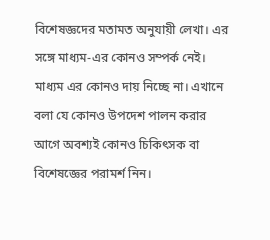বিশেষজ্ঞদের মতামত অনুযায়ী লেখা। এর সঙ্গে মাধ্যম-এর কোনও সম্পর্ক নেই। মাধ্যম এর কোনও দায় নিচ্ছে না। এখানে বলা যে কোনও উপদেশ পালন করার আগে অবশ্যই কোনও চিকিৎসক বা বিশেষজ্ঞের পরামর্শ নিন।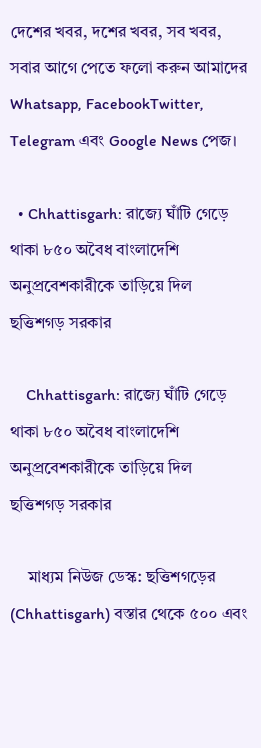দেশের খবর, দশের খবর, সব খবর, সবার আগে পেতে ফলো করুন আমাদের  Whatsapp, FacebookTwitter, Telegram এবং Google News পেজ।

  • Chhattisgarh: রাজ্যে ঘাঁটি গেড়ে থাকা ৮৫০ অবৈধ বাংলাদেশি অনুপ্রবেশকারীকে তাড়িয়ে দিল ছত্তিশগড় সরকার

    Chhattisgarh: রাজ্যে ঘাঁটি গেড়ে থাকা ৮৫০ অবৈধ বাংলাদেশি অনুপ্রবেশকারীকে তাড়িয়ে দিল ছত্তিশগড় সরকার

    মাধ্যম নিউজ ডেস্ক: ছত্তিশগড়ের (Chhattisgarh) বস্তার থেকে ৫০০ এবং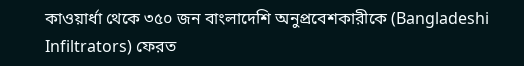কাওয়ার্ধা থেকে ৩৫০ জন বাংলাদেশি অনুপ্রবেশকারীকে (Bangladeshi Infiltrators) ফেরত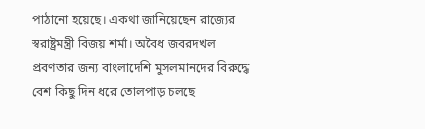পাঠানো হয়েছে। একথা জানিয়েছেন রাজ্যের স্বরাষ্ট্রমন্ত্রী বিজয় শর্মা। অবৈধ জবরদখল প্রবণতার জন্য বাংলাদেশি মুসলমানদের বিরুদ্ধে বেশ কিছু দিন ধরে তোলপাড় চলছে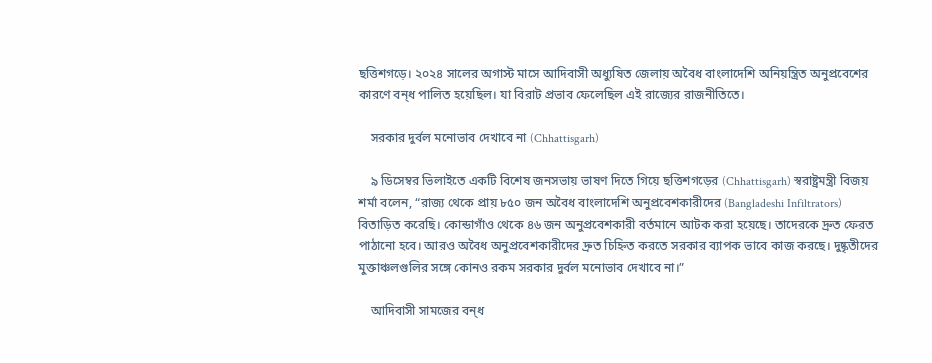ছত্তিশগড়ে। ২০২৪ সালের অগাস্ট মাসে আদিবাসী অধ্যুষিত জেলায় অবৈধ বাংলাদেশি অনিয়ন্ত্রিত অনুপ্রবেশের কারণে বন্‌ধ পালিত হয়েছিল। যা বিরাট প্রভাব ফেলেছিল এই রাজ্যের রাজনীতিতে।

    সরকার দুর্বল মনোভাব দেখাবে না (Chhattisgarh)

    ৯ ডিসেম্বর ভিলাইতে একটি বিশেষ জনসভায় ভাষণ দিতে গিয়ে ছত্তিশগড়ের (Chhattisgarh) স্বরাষ্ট্রমন্ত্রী বিজয় শর্মা বলেন, “রাজ্য থেকে প্রায় ৮৫০ জন অবৈধ বাংলাদেশি অনুপ্রবেশকারীদের (Bangladeshi Infiltrators) বিতাড়িত করেছি। কোন্ডাগাঁও থেকে ৪৬ জন অনুপ্রবেশকারী বর্তমানে আটক করা হয়েছে। তাদেরকে দ্রুত ফেরত পাঠানো হবে। আরও অবৈধ অনুপ্রবেশকারীদের দ্রুত চিহ্নিত করতে সরকার ব্যাপক ভাবে কাজ করছে। দুষ্কৃতীদের মুক্তাঞ্চলগুলির সঙ্গে কোনও রকম সরকার দুর্বল মনোভাব দেখাবে না।”

    আদিবাসী সামজের বন্‌ধ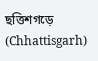ছত্তিশগড়ে (Chhattisgarh)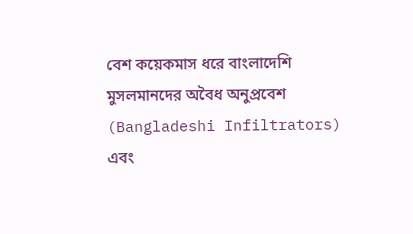বেশ কয়েকমাস ধরে বাংলাদেশি মুসলমানদের অবৈধ অনুপ্রবেশ (Bangladeshi Infiltrators) এবং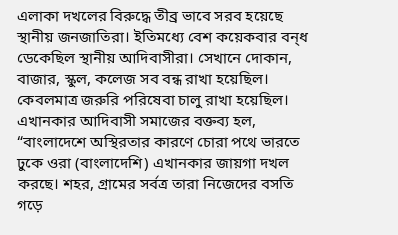এলাকা দখলের বিরুদ্ধে তীব্র ভাবে সরব হয়েছে স্থানীয় জনজাতিরা। ইতিমধ্যে বেশ কয়েকবার বন্‌ধ ডেকেছিল স্থানীয় আদিবাসীরা। সেখানে দোকান, বাজার, স্কুল, কলেজ সব বন্ধ রাখা হয়েছিল। কেবলমাত্র জরুরি পরিষেবা চালু রাখা হয়েছিল। এখানকার আদিবাসী সমাজের বক্তব্য হল, “বাংলাদেশে অস্থিরতার কারণে চোরা পথে ভারতে ঢুকে ওরা (বাংলাদেশি) এখানকার জায়গা দখল করছে। শহর, গ্রামের সর্বত্র তারা নিজেদের বসতি গড়ে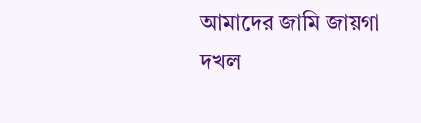আমাদের জামি জায়গা দখল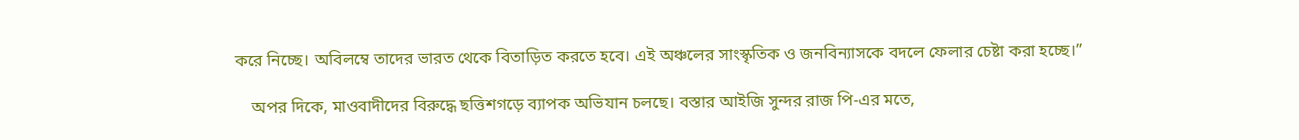করে নিচ্ছে। অবিলম্বে তাদের ভারত থেকে বিতাড়িত করতে হবে। এই অঞ্চলের সাংস্কৃতিক ও জনবিন্যাসকে বদলে ফেলার চেষ্টা করা হচ্ছে।”

    অপর দিকে, মাওবাদীদের বিরুদ্ধে ছত্তিশগড়ে ব্যাপক অভিযান চলছে। বস্তার আইজি সুন্দর রাজ পি-এর মতে,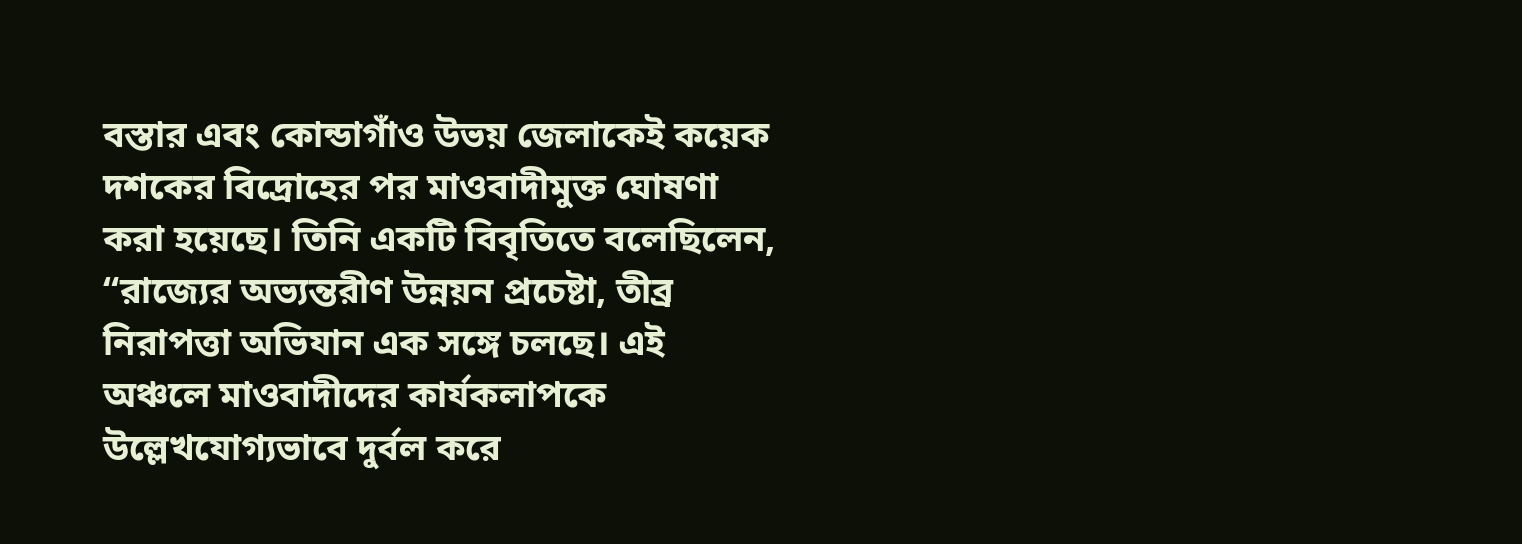বস্তার এবং কোন্ডাগাঁও উভয় জেলাকেই কয়েক দশকের বিদ্রোহের পর মাওবাদীমুক্ত ঘোষণা করা হয়েছে। তিনি একটি বিবৃতিতে বলেছিলেন, “রাজ্যের অভ্যন্তরীণ উন্নয়ন প্রচেষ্টা, তীব্র নিরাপত্তা অভিযান এক সঙ্গে চলছে। এই অঞ্চলে মাওবাদীদের কার্যকলাপকে উল্লেখযোগ্যভাবে দুর্বল করে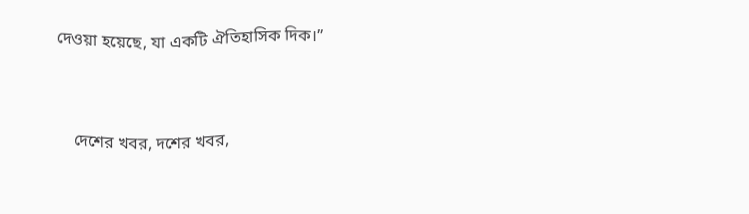দেওয়া হয়েছে, যা একটি ঐতিহাসিক দিক।”



    দেশের খবর, দশের খবর,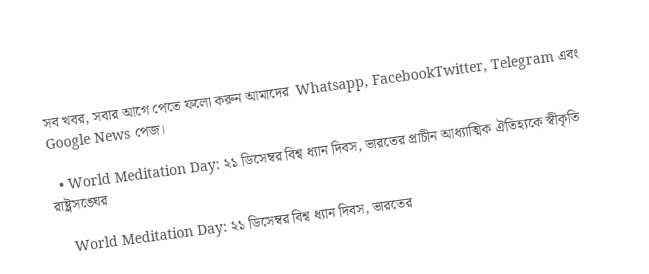সব খবর, সবার আগে পেতে ফলো করুন আমাদের  Whatsapp, FacebookTwitter, Telegram এবং Google News পেজ।

  • World Meditation Day: ২১ ডিসেম্বর বিশ্ব ধ্যান দিবস, ভারতের প্রাচীন আধ্যাত্মিক ঐতিহ্যকে স্বীকৃতি রাষ্ট্রসঙ্ঘের

    World Meditation Day: ২১ ডিসেম্বর বিশ্ব ধ্যান দিবস, ভারতের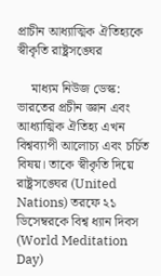প্রাচীন আধ্যাত্মিক ঐতিহ্যকে স্বীকৃতি রাষ্ট্রসঙ্ঘের

    মাধ্যম নিউজ ডেস্ক: ভারতের প্রচীন জ্ঞান এবং আধ্যাত্মিক ঐতিহ্য এখন বিশ্বব্যাপী আলোচ্য এবং চর্চিত বিষয়। তাকে স্বীকৃতি দিয়ে রাষ্ট্রসঙ্ঘের (United Nations) তরফে ২১ ডিসেম্বরকে বিশ্ব ধ্যান দিবস (World Meditation Day)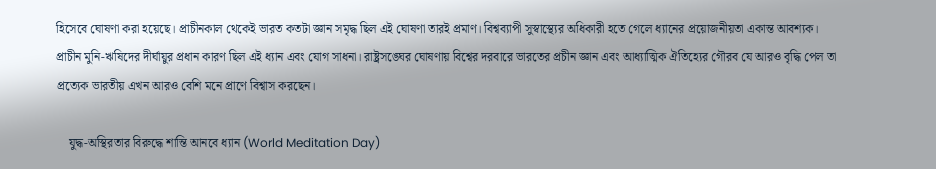হিসেবে ঘোষণা করা হয়েছে। প্রাচীনকাল থেকেই ভারত কতটা জ্ঞান সমৃদ্ধ ছিল এই ঘোষণা তারই প্রমাণ। বিশ্বব্যাপী সুস্বাস্থ্যের অধিকারী হতে গেলে ধ্যানের প্রয়োজনীয়তা একান্ত আবশ্যক। প্রাচীন মুনি-ঋষিদের দীর্ঘায়ুর প্রধান কারণ ছিল এই ধ্যান এবং যোগ সাধনা। রাষ্ট্রসঙ্ঘের ঘোষণায় বিশ্বের দরবারে ভারতের প্রচীন জ্ঞান এবং আধ্যাত্মিক ঐতিহ্যের গৌরব যে আরও বৃদ্ধি পেল তা প্রত্যেক ভারতীয় এখন আরও বেশি মনে প্রাণে বিশ্বাস করছেন।

    যুদ্ধ-অস্থিরতার বিরুদ্ধে শান্তি আনবে ধ্যান (World Meditation Day)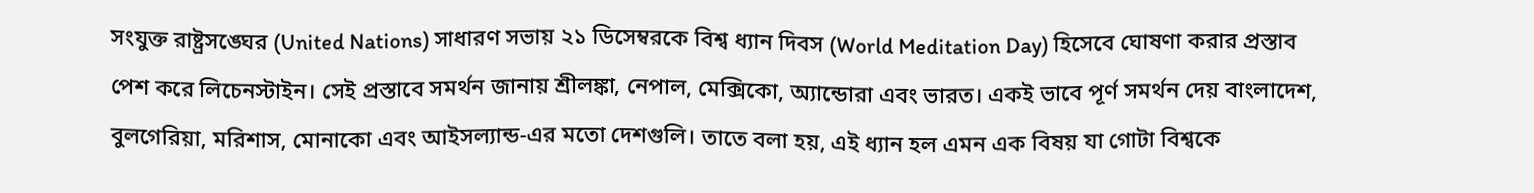সংযুক্ত রাষ্ট্রসঙ্ঘের (United Nations) সাধারণ সভায় ২১ ডিসেম্বরকে বিশ্ব ধ্যান দিবস (World Meditation Day) হিসেবে ঘোষণা করার প্রস্তাব পেশ করে লিচেনস্টাইন। সেই প্রস্তাবে সমর্থন জানায় শ্রীলঙ্কা, নেপাল, মেক্সিকো, অ্যান্ডোরা এবং ভারত। একই ভাবে পূর্ণ সমর্থন দেয় বাংলাদেশ, বুলগেরিয়া, মরিশাস, মোনাকো এবং আইসল্যান্ড-এর মতো দেশগুলি। তাতে বলা হয়, এই ধ্যান হল এমন এক বিষয় যা গোটা বিশ্বকে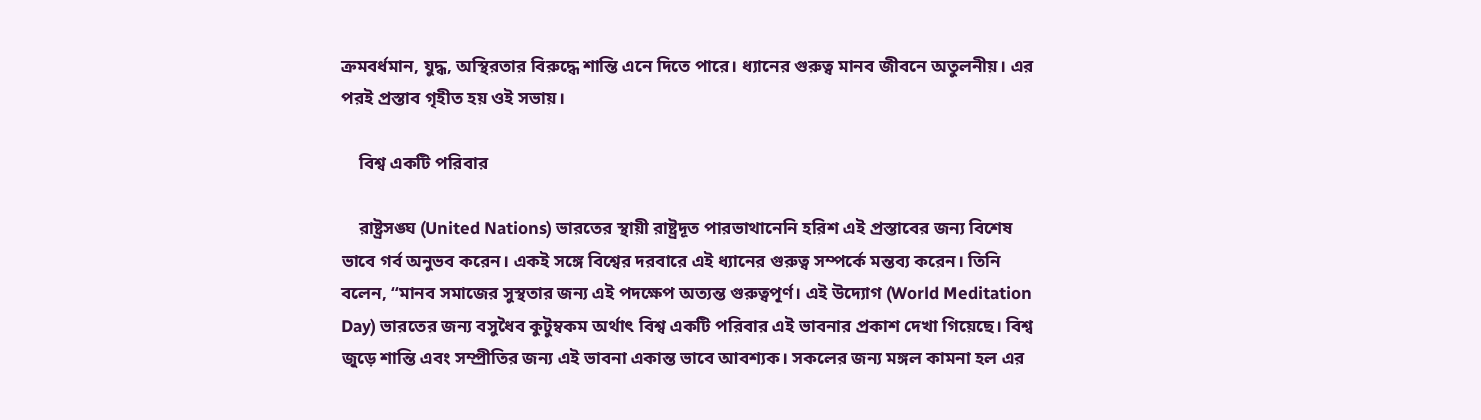ক্রমবর্ধমান, যুদ্ধ, অস্থিরতার বিরুদ্ধে শান্তি এনে দিতে পারে। ধ্যানের গুরুত্ব মানব জীবনে অতুলনীয়। এর পরই প্রস্তাব গৃহীত হয় ওই সভায়।

    বিশ্ব একটি পরিবার

    রাষ্ট্রসঙ্ঘ (United Nations) ভারতের স্থায়ী রাষ্ট্রদূত পারভাথানেনি হরিশ এই প্রস্তাবের জন্য বিশেষ ভাবে গর্ব অনুভব করেন। একই সঙ্গে বিশ্বের দরবারে এই ধ্যানের গুরুত্ব সম্পর্কে মন্তব্য করেন। তিনি বলেন, “মানব সমাজের সুস্থতার জন্য এই পদক্ষেপ অত্যন্ত গুরুত্বপূর্ণ। এই উদ্যোগ (World Meditation Day) ভারতের জন্য বসুধৈব কুটুম্বকম অর্থাৎ বিশ্ব একটি পরিবার এই ভাবনার প্রকাশ দেখা গিয়েছে। বিশ্ব জুড়ে শান্তি এবং সম্প্রীতির জন্য এই ভাবনা একান্ত ভাবে আবশ্যক। সকলের জন্য মঙ্গল কামনা হল এর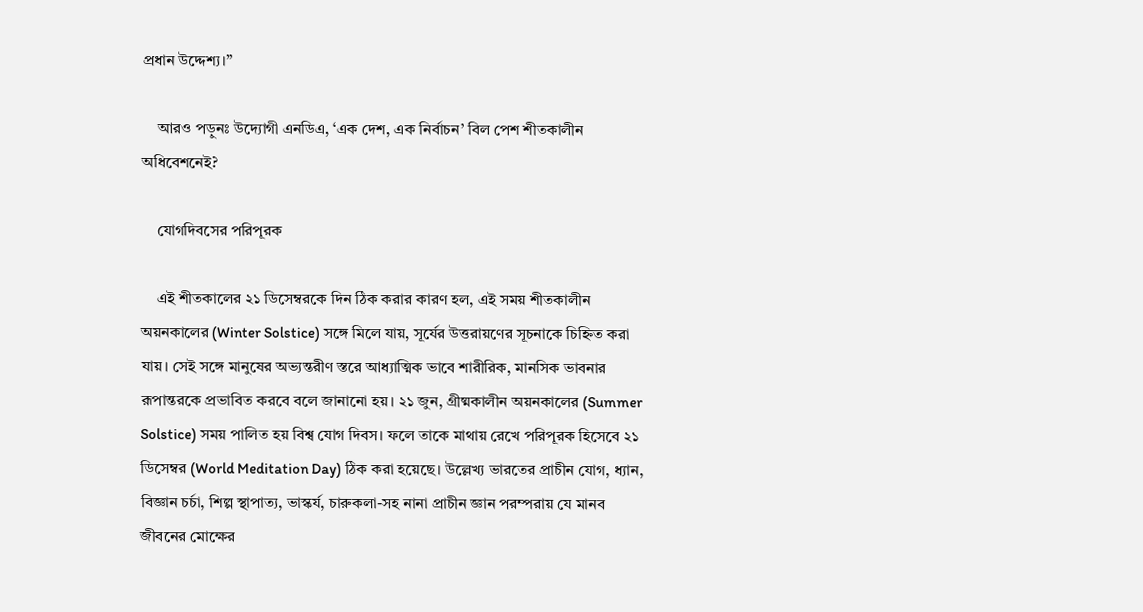প্রধান উদ্দেশ্য।”

    আরও পড়ুনঃ উদ্যোগী এনডিএ, ‘এক দেশ, এক নির্বাচন’ বিল পেশ শীতকালীন অধিবেশনেই?

    যোগদিবসের পরিপূরক

    এই শীতকালের ২১ ডিসেম্বরকে দিন ঠিক করার কারণ হল, এই সময় শীতকালীন অয়নকালের (Winter Solstice) সঙ্গে মিলে যায়, সূর্যের উত্তরায়ণের সূচনাকে চিহ্নিত করা যায়। সেই সঙ্গে মানুষের অভ্যন্তরীণ স্তরে আধ্যাত্মিক ভাবে শারীরিক, মানসিক ভাবনার রূপান্তরকে প্রভাবিত করবে বলে জানানো হয়। ২১ জুন, গ্রীষ্মকালীন অয়নকালের (Summer Solstice) সময় পালিত হয় বিশ্ব যোগ দিবস। ফলে তাকে মাথায় রেখে পরিপূরক হিসেবে ২১ ডিসেম্বর (World Meditation Day) ঠিক করা হয়েছে। উল্লেখ্য ভারতের প্রাচীন যোগ, ধ্যান, বিজ্ঞান চর্চা, শিল্প স্থাপাত্য, ভাস্কর্য, চারুকলা-সহ নানা প্রাচীন জ্ঞান পরম্পরায় যে মানব জীবনের মোক্ষের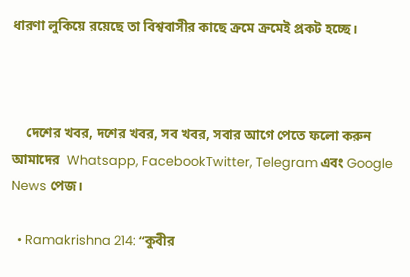ধারণা লুকিয়ে রয়েছে তা বিশ্ববাসীর কাছে ক্রমে ক্রমেই প্রকট হচ্ছে।



    দেশের খবর, দশের খবর, সব খবর, সবার আগে পেতে ফলো করুন আমাদের  Whatsapp, FacebookTwitter, Telegram এবং Google News পেজ।

  • Ramakrishna 214: “কুবীর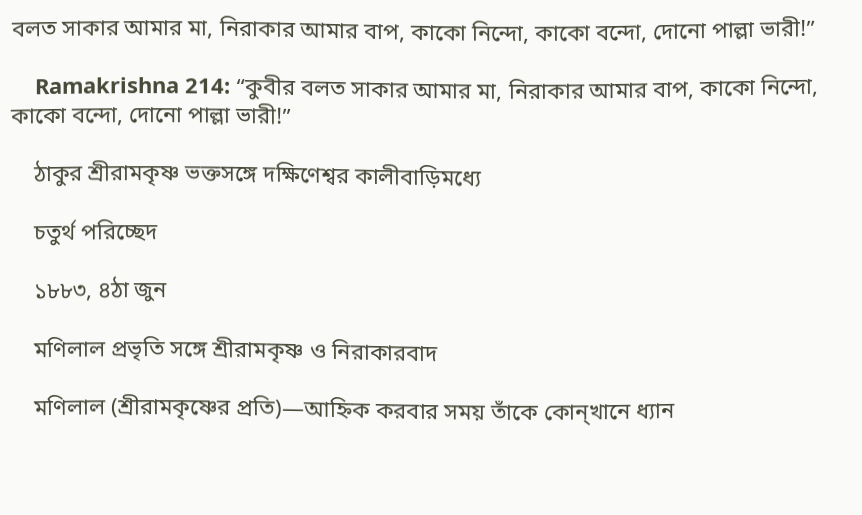বলত সাকার আমার মা, নিরাকার আমার বাপ, কাকো নিন্দো, কাকো বন্দো, দোনো পাল্লা ভারী!”

    Ramakrishna 214: “কুবীর বলত সাকার আমার মা, নিরাকার আমার বাপ, কাকো নিন্দো, কাকো বন্দো, দোনো পাল্লা ভারী!”

    ঠাকুর শ্রীরামকৃষ্ণ ভক্তসঙ্গে দক্ষিণেশ্বর কালীবাড়িমধ্যে

    চতুর্থ পরিচ্ছেদ

    ১৮৮৩, ৪ঠা জুন

    মণিলাল প্রভৃতি সঙ্গে শ্রীরামকৃষ্ণ ও নিরাকারবাদ

    মণিলাল (শ্রীরামকৃষ্ণের প্রতি)—আহ্নিক করবার সময় তাঁকে কোন্‌খানে ধ্যান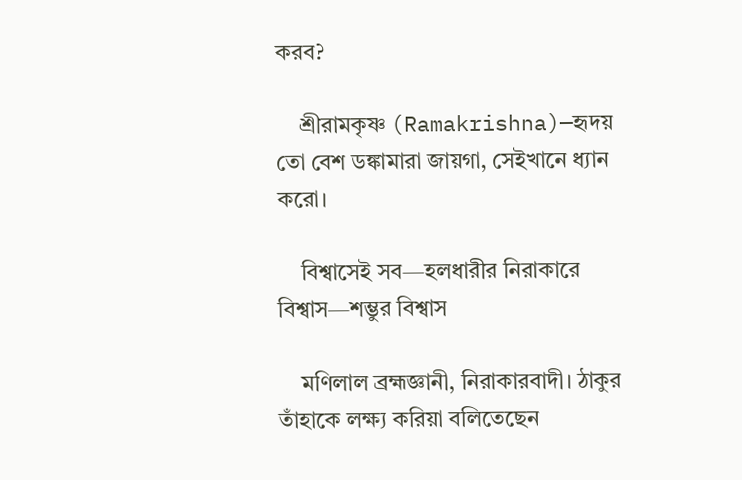করব?

    শ্রীরামকৃষ্ণ (Ramakrishna)—হৃদয় তো বেশ ডঙ্কামারা জায়গা, সেইখানে ধ্যান করো।

    বিশ্বাসেই সব—হলধারীর নিরাকারে বিশ্বাস—শম্ভুর বিশ্বাস

    মণিলাল ব্রহ্মজ্ঞানী, নিরাকারবাদী। ঠাকুর তাঁহাকে লক্ষ্য করিয়া বলিতেছেন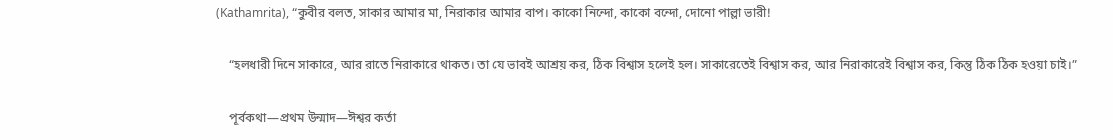(Kathamrita), “কুবীর বলত, সাকার আমার মা, নিরাকার আমার বাপ। কাকো নিন্দো, কাকো বন্দো, দোনো পাল্লা ভারী!

    “হলধারী দিনে সাকারে, আর রাতে নিরাকারে থাকত। তা যে ভাবই আশ্রয় কর, ঠিক বিশ্বাস হলেই হল। সাকারেতেই বিশ্বাস কর, আর নিরাকারেই বিশ্বাস কর, কিন্তু ঠিক ঠিক হওয়া চাই।”

    পূর্বকথা—প্রথম উন্মাদ—ঈশ্বর কর্তা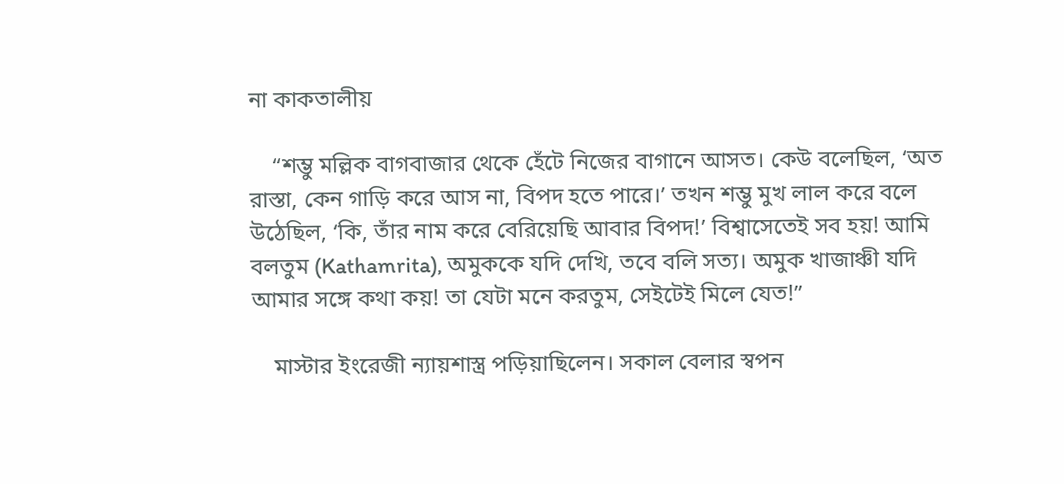না কাকতালীয়

    “শম্ভু মল্লিক বাগবাজার থেকে হেঁটে নিজের বাগানে আসত। কেউ বলেছিল, ‘অত রাস্তা, কেন গাড়ি করে আস না, বিপদ হতে পারে।’ তখন শম্ভু মুখ লাল করে বলে উঠেছিল, ‘কি, তাঁর নাম করে বেরিয়েছি আবার বিপদ!’ বিশ্বাসেতেই সব হয়! আমি বলতুম (Kathamrita), অমুককে যদি দেখি, তবে বলি সত্য। অমুক খাজাঞ্চী যদি আমার সঙ্গে কথা কয়! তা যেটা মনে করতুম, সেইটেই মিলে যেত!”

    মাস্টার ইংরেজী ন্যায়শাস্ত্র পড়িয়াছিলেন। সকাল বেলার স্বপন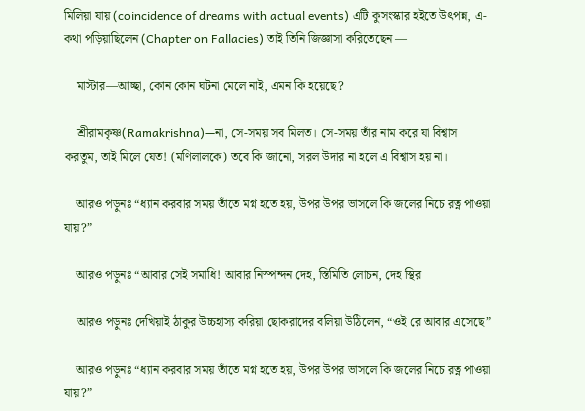মিলিয়া যায় (coincidence of dreams with actual events) এটি কুসংস্কার হইতে উৎপন্ন, এ-কথা পড়িয়াছিলেন (Chapter on Fallacies) তাই তিনি জিজ্ঞাসা করিতেছেন —

    মাস্টার—আচ্ছা, কোন কোন ঘটনা মেলে নাই, এমন কি হয়েছে?

    শ্রীরামকৃষ্ণ(Ramakrishna)—না, সে-সময় সব মিলত। সে-সময় তাঁর নাম করে যা বিশ্বাস করতুম, তাই মিলে যেত! (মণিলালকে) তবে কি জানো, সরল উদার না হলে এ বিশ্বাস হয় না।

    আরও পড়ুনঃ “ধ্যান করবার সময় তাঁতে মগ্ন হতে হয়, উপর উপর ভাসলে কি জলের নিচে রত্ন পাওয়া যায়?”

    আরও পড়ুনঃ “আবার সেই সমাধি! আবার নিস্পন্দন দেহ, স্তিমিতি লোচন, দেহ স্থির

    আরও পড়ুনঃ দেখিয়াই ঠাকুর উচ্চহাস্য করিয়া ছোকরাদের বলিয়া উঠিলেন, “ওই রে আবার এসেছে”

    আরও পড়ুনঃ “ধ্যান করবার সময় তাঁতে মগ্ন হতে হয়, উপর উপর ভাসলে কি জলের নিচে রত্ন পাওয়া যায়?”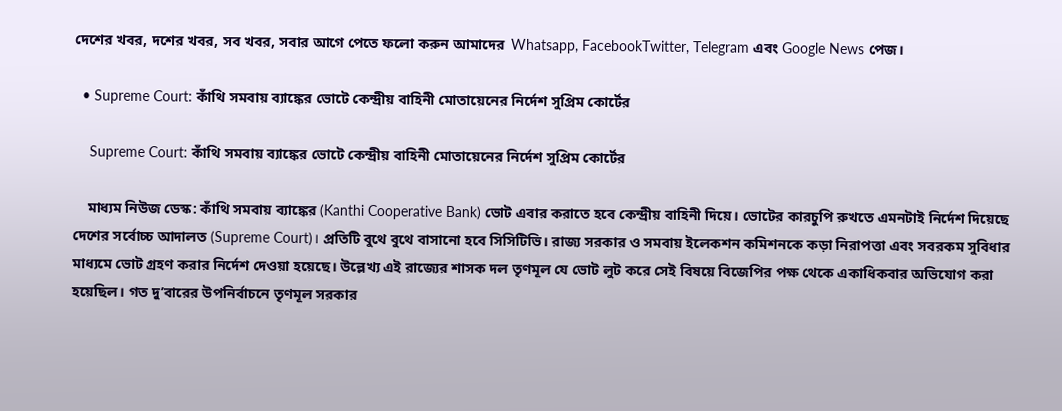দেশের খবর, দশের খবর, সব খবর, সবার আগে পেতে ফলো করুন আমাদের  Whatsapp, FacebookTwitter, Telegram এবং Google News পেজ।

  • Supreme Court: কাঁথি সমবায় ব্যাঙ্কের ভোটে কেন্দ্রীয় বাহিনী মোতায়েনের নির্দেশ সুপ্রিম কোর্টের

    Supreme Court: কাঁথি সমবায় ব্যাঙ্কের ভোটে কেন্দ্রীয় বাহিনী মোতায়েনের নির্দেশ সুপ্রিম কোর্টের

    মাধ্যম নিউজ ডেস্ক: কাঁথি সমবায় ব্যাঙ্কের (Kanthi Cooperative Bank) ভোট এবার করাতে হবে কেন্দ্রীয় বাহিনী দিয়ে। ভোটের কারচুপি রুখতে এমনটাই নির্দেশ দিয়েছে দেশের সর্বোচ্চ আদালত (Supreme Court)। প্রতিটি বুথে বুথে বাসানো হবে সিসিটিভি। রাজ্য সরকার ও সমবায় ইলেকশন কমিশনকে কড়া নিরাপত্তা এবং সবরকম সুবিধার মাধ্যমে ভোট গ্রহণ করার নির্দেশ দেওয়া হয়েছে। উল্লেখ্য এই রাজ্যের শাসক দল তৃণমূল যে ভোট লুট করে সেই বিষয়ে বিজেপির পক্ষ থেকে একাধিকবার অভিযোগ করা হয়েছিল। গত দু’বারের উপনির্বাচনে তৃণমূল সরকার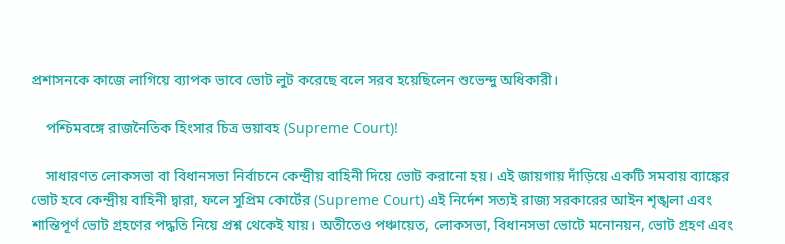প্রশাসনকে কাজে লাগিয়ে ব্যাপক ভাবে ভোট লুট করেছে বলে সরব হয়েছিলেন শুভেন্দু অধিকারী।

    পশ্চিমবঙ্গে রাজনৈতিক হিংসার চিত্র ভয়াবহ (Supreme Court)!

    সাধারণত লোকসভা বা বিধানসভা নির্বাচনে কেন্দ্রীয় বাহিনী দিয়ে ভোট করানো হয়। এই জায়গায় দাঁড়িয়ে একটি সমবায় ব্যাঙ্কের ভোট হবে কেন্দ্রীয় বাহিনী দ্বারা, ফলে সুপ্রিম কোর্টের (Supreme Court) এই নির্দেশ সত্যই রাজ্য সরকারের আইন শৃঙ্খলা এবং শান্তিপূর্ণ ভোট গ্রহণের পদ্ধতি নিয়ে প্রশ্ন থেকেই যায়। অতীতেও পঞ্চায়েত, লোকসভা, বিধানসভা ভোটে মনোনয়ন, ভোট গ্রহণ এবং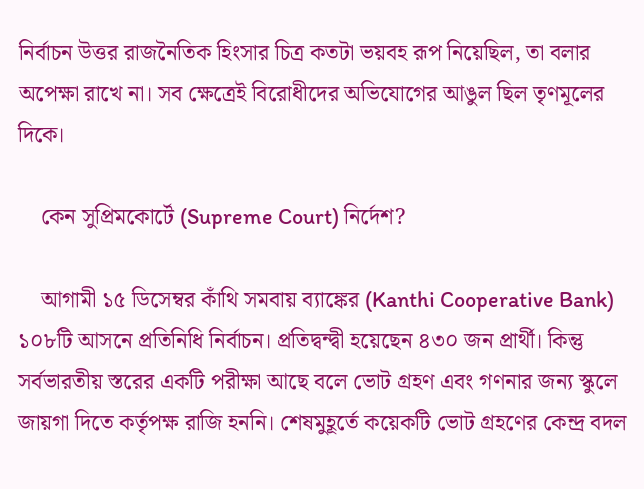নির্বাচন উত্তর রাজনৈতিক হিংসার চিত্র কতটা ভয়বহ রূপ নিয়েছিল, তা বলার অপেক্ষা রাখে না। সব ক্ষেত্রেই বিরোধীদের অভিযোগের আঙুল ছিল তৃণমূলের দিকে।

    কেন সুপ্রিমকোর্টে (Supreme Court) নির্দেশ?

    আগামী ১৫ ডিসেম্বর কাঁথি সমবায় ব্যাঙ্কের (Kanthi Cooperative Bank) ১০৮টি আসনে প্রতিনিধি নির্বাচন। প্রতিদ্বন্দ্বী হয়েছেন ৪৩০ জন প্রার্থী। কিন্তু সর্বভারতীয় স্তরের একটি পরীক্ষা আছে বলে ভোট গ্রহণ এবং গণনার জন্য স্কুলে জায়গা দিতে কর্তৃপক্ষ রাজি হননি। শেষমুহূর্তে কয়েকটি ভোট গ্রহণের কেন্দ্র বদল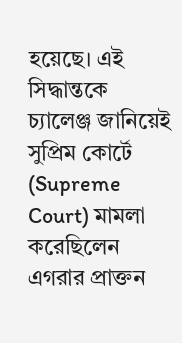হয়েছে। এই সিদ্ধান্তকে চ্যালেঞ্জ জানিয়েই সুপ্রিম কোর্টে (Supreme Court) মামলা করেছিলেন এগরার প্রাক্তন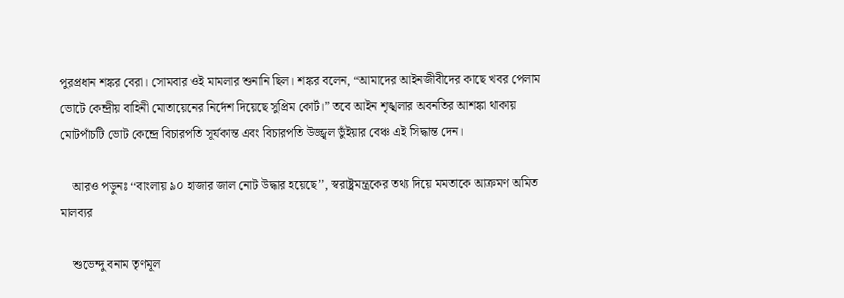পুরপ্রধান শঙ্কর বেরা। সোমবার ওই মামলার শুনানি ছিল। শঙ্কর বলেন, “আমাদের আইনজীবীদের কাছে খবর পেলাম ভোটে কেন্দ্রীয় বাহিনী মোতায়েনের নির্দেশ দিয়েছে সুপ্রিম কোর্ট।” তবে আইন শৃঙ্খলার অবনতির আশঙ্কা থাকায় মোটপাঁচটি ভোট কেন্দ্রে বিচারপতি সূর্যকান্ত এবং বিচারপতি উজ্জ্বল ভুঁইয়ার বেঞ্চ এই সিদ্ধান্ত দেন।

    আরও পড়ুনঃ ‘‘বাংলায় ৯০ হাজার জাল নোট উদ্ধার হয়েছে’’, স্বরাষ্ট্রমন্ত্রকের তথ্য দিয়ে মমতাকে আক্রমণ অমিত মালব্যর

    শুভেন্দু বনাম তৃণমূল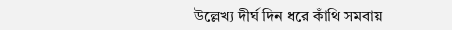উল্লেখ্য দীর্ঘ দিন ধরে কাঁথি সমবায়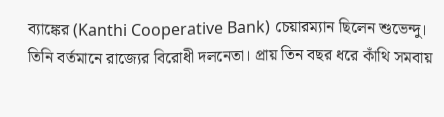ব্যাঙ্কের (Kanthi Cooperative Bank) চেয়ারম্যান ছিলেন শুভেন্দু। তিনি বর্তমানে রাজ্যের বিরোধী দলনেতা। প্রায় তিন বছর ধরে কাঁথি সমবায়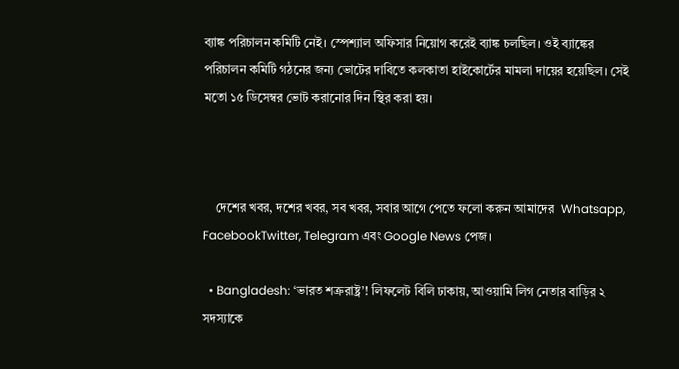ব্যাঙ্ক পরিচালন কমিটি নেই। স্পেশ্যাল অফিসার নিয়োগ করেই ব্যাঙ্ক চলছিল। ওই ব্যাঙ্কের পরিচালন কমিটি গঠনের জন্য ভোটের দাবিতে কলকাতা হাইকোর্টের মামলা দায়ের হয়েছিল। সেই মতো ১৫ ডিসেম্বর ভোট করানোর দিন স্থির করা হয়।



    দেশের খবর, দশের খবর, সব খবর, সবার আগে পেতে ফলো করুন আমাদের  Whatsapp, FacebookTwitter, Telegram এবং Google News পেজ।

  • Bangladesh: ‘ভারত শত্রুরাষ্ট্র’! লিফলেট বিলি ঢাকায়, আওয়ামি লিগ নেতার বাড়ির ২ সদস্যাকে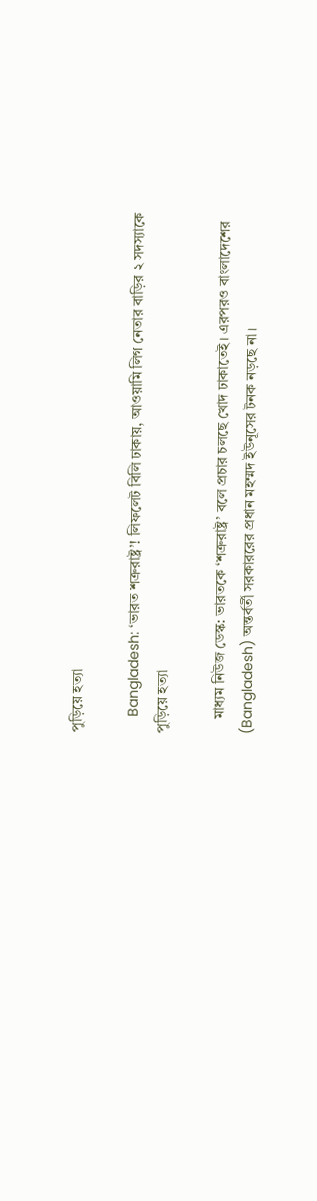পুড়িয়ে হত্যা

    Bangladesh: ‘ভারত শত্রুরাষ্ট্র’! লিফলেট বিলি ঢাকায়, আওয়ামি লিগ নেতার বাড়ির ২ সদস্যাকে পুড়িয়ে হত্যা

    মাধ্যম নিউজ ডেস্ক: ভারতকে ‘শত্রুরাষ্ট্র’ বলে প্রচার চলছে খোদ ঢাকাতেই। এরপরও বাংলাদেশের (Bangladesh) অন্তর্বর্তী সরকাররের প্রধান মহম্মদ ইউনূসের টনক নড়ছে না।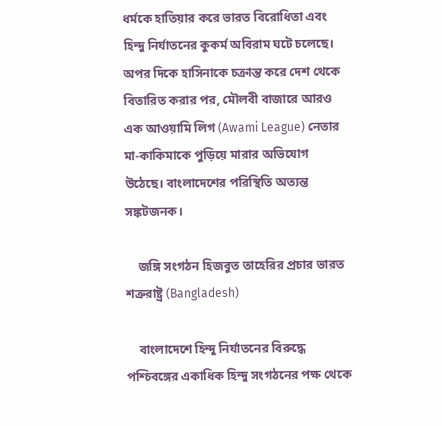ধর্মকে হাতিয়ার করে ভারত বিরোধিতা এবং হিন্দু নির্যাতনের কুকর্ম অবিরাম ঘটে চলেছে। অপর দিকে হাসিনাকে চক্রান্ত করে দেশ থেকে বিতারিত করার পর, মৌলবী বাজারে আরও এক আওয়ামি লিগ (Awami League) নেতার মা-কাকিমাকে পুড়িয়ে মারার অভিযোগ উঠেছে। বাংলাদেশের পরিস্থিতি অত্যন্ত সঙ্কটজনক।

    জঙ্গি সংগঠন হিজবুত তাহেরির প্রচার ভারত শত্রুরাষ্ট্র (Bangladesh)

    বাংলাদেশে হিন্দু নির্যাতনের বিরুদ্ধে পশ্চিবঙ্গের একাধিক হিন্দু সংগঠনের পক্ষ থেকে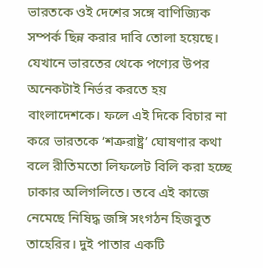ভারতকে ওই দেশের সঙ্গে বাণিজ্যিক সম্পর্ক ছিন্ন করার দাবি তোলা হয়েছে। যেখানে ভারতের থেকে পণ্যের উপর অনেকটাই নির্ভর করতে হয় বাংলাদেশকে। ফলে এই দিকে বিচার না করে ভারতকে ‘শত্রুরাষ্ট্র’ ঘোষণার কথা বলে রীতিমতো লিফলেট বিলি করা হচ্ছে ঢাকার অলিগলিতে। তবে এই কাজে নেমেছে নিষিদ্ধ জঙ্গি সংগঠন হিজবুত তাহেরির। দুই পাতার একটি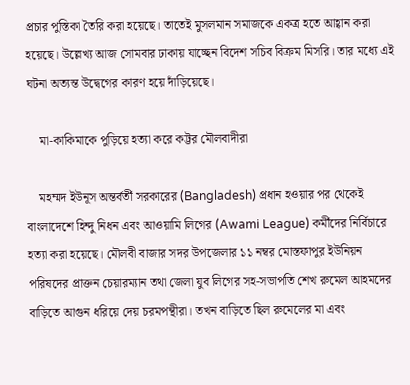প্রচার পুস্তিকা তৈরি করা হয়েছে। তাতেই মুসলমান সমাজকে একত্র হতে আহ্বান করা হয়েছে। উল্লেখ্য আজ সোমবার ঢাকায় যাচ্ছেন বিদেশ সচিব বিক্রম মিসরি। তার মধ্যে এই ঘটনা অত্যন্ত উদ্বেগের কারণ হয়ে দাঁড়িয়েছে।

    মা-কাকিমাকে পুড়িয়ে হত্যা করে কট্টর মৌলবাদীরা

    মহম্মদ ইউনূস অন্তর্বর্তী সরকারের (Bangladesh) প্রধান হওয়ার পর থেকেই বাংলাদেশে হিন্দু নিধন এবং আওয়ামি লিগের (Awami League) কর্মীদের নির্বিচারে হত্যা করা হয়েছে। মৌলবী বাজার সদর উপজেলার ১১ নম্বর মোস্তফাপুর ইউনিয়ন পরিষদের প্রাক্তন চেয়ারম্যান তথা জেলা যুব লিগের সহ-সভাপতি শেখ রুমেল আহমদের বাড়িতে আগুন ধরিয়ে দেয় চরমপন্থীরা। তখন বাড়িতে ছিল রুমেলের মা এবং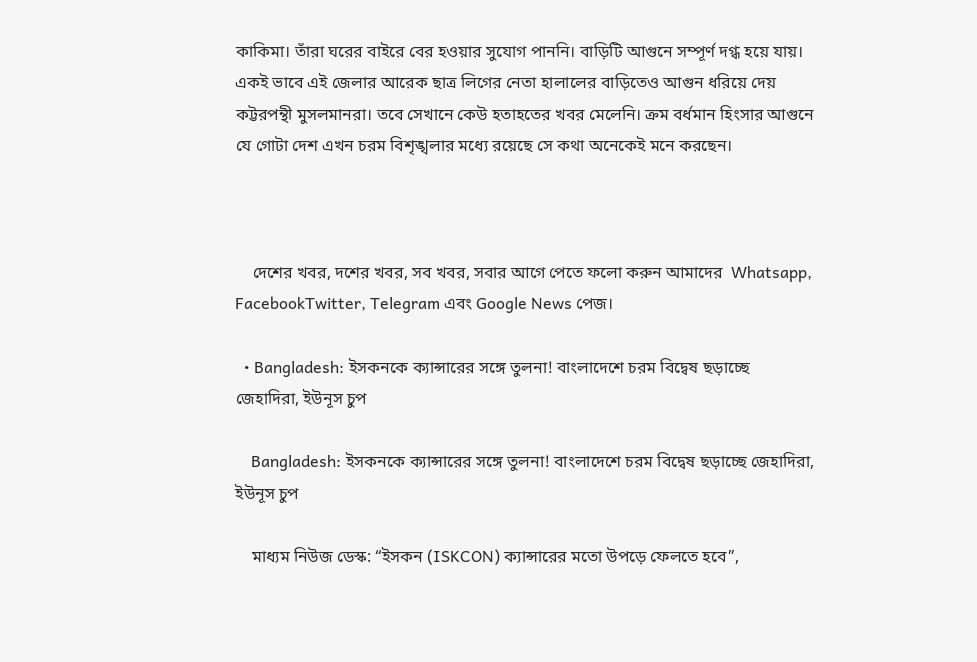কাকিমা। তাঁরা ঘরের বাইরে বের হওয়ার সুযোগ পাননি। বাড়িটি আগুনে সম্পূর্ণ দগ্ধ হয়ে যায়। একই ভাবে এই জেলার আরেক ছাত্র লিগের নেতা হালালের বাড়িতেও আগুন ধরিয়ে দেয় কট্টরপন্থী মুসলমানরা। তবে সেখানে কেউ হতাহতের খবর মেলেনি। ক্রম বর্ধমান হিংসার আগুনে যে গোটা দেশ এখন চরম বিশৃঙ্খলার মধ্যে রয়েছে সে কথা অনেকেই মনে করছেন।



    দেশের খবর, দশের খবর, সব খবর, সবার আগে পেতে ফলো করুন আমাদের  Whatsapp, FacebookTwitter, Telegram এবং Google News পেজ।

  • Bangladesh: ইসকনকে ক্যান্সারের সঙ্গে তুলনা! বাংলাদেশে চরম বিদ্বেষ ছড়াচ্ছে জেহাদিরা, ইউনূস চুপ

    Bangladesh: ইসকনকে ক্যান্সারের সঙ্গে তুলনা! বাংলাদেশে চরম বিদ্বেষ ছড়াচ্ছে জেহাদিরা, ইউনূস চুপ

    মাধ্যম নিউজ ডেস্ক: “ইসকন (ISKCON) ক্যান্সারের মতো উপড়ে ফেলতে হবে”,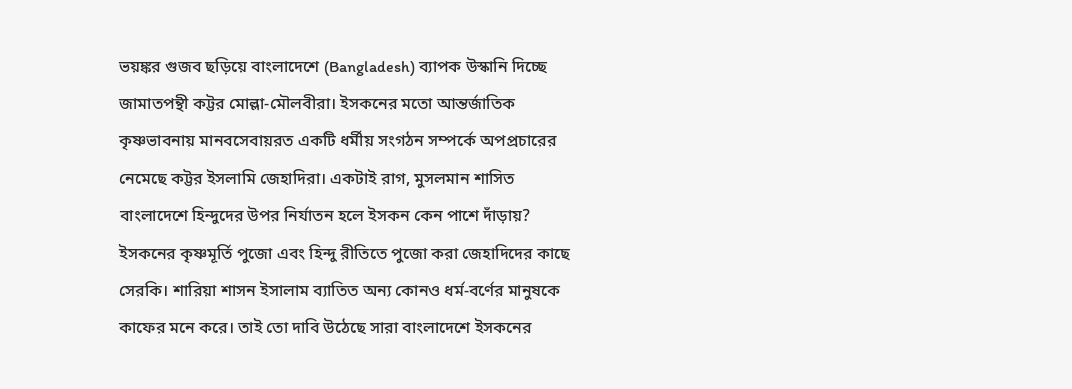ভয়ঙ্কর গুজব ছড়িয়ে বাংলাদেশে (Bangladesh) ব্যাপক উস্কানি দিচ্ছে জামাতপন্থী কট্টর মোল্লা-মৌলবীরা। ইসকনের মতো আন্তর্জাতিক কৃষ্ণভাবনায় মানবসেবায়রত একটি ধর্মীয় সংগঠন সম্পর্কে অপপ্রচারের নেমেছে কট্টর ইসলামি জেহাদিরা। একটাই রাগ, মুসলমান শাসিত বাংলাদেশে হিন্দুদের উপর নির্যাতন হলে ইসকন কেন পাশে দাঁড়ায়? ইসকনের কৃষ্ণমূর্তি পুজো এবং হিন্দু রীতিতে পুজো করা জেহাদিদের কাছে সেরকি। শারিয়া শাসন ইসালাম ব্যাতিত অন্য কোনও ধর্ম-বর্ণের মানুষকে কাফের মনে করে। তাই তো দাবি উঠেছে সারা বাংলাদেশে ইসকনের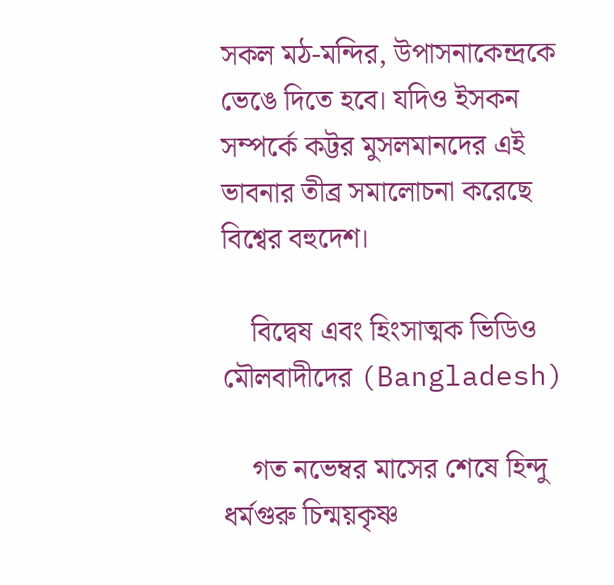সকল মঠ-মন্দির, উপাসনাকেন্দ্রকে ভেঙে দিতে হবে। যদিও ইসকন সম্পর্কে কট্টর মুসলমানদের এই ভাবনার তীব্র সমালোচনা করেছে বিশ্বের বহুদেশ।

    বিদ্বেষ এবং হিংসাত্মক ভিডিও মৌলবাদীদের (Bangladesh)

    গত নভেম্বর মাসের শেষে হিন্দু ধর্মগুরু চিন্ময়কৃষ্ণ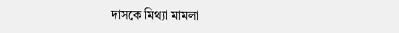দাসকে মিথ্যা মামলা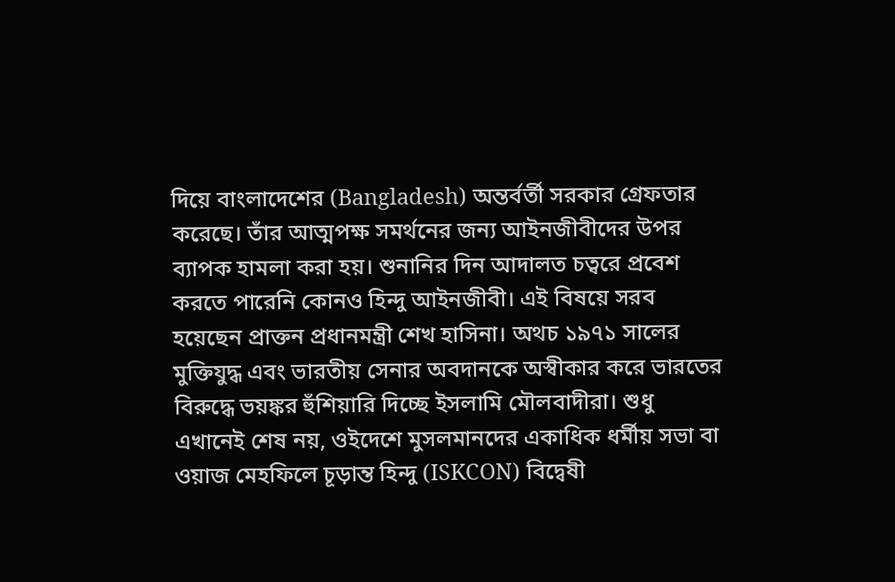দিয়ে বাংলাদেশের (Bangladesh) অন্তর্বর্তী সরকার গ্রেফতার করেছে। তাঁর আত্মপক্ষ সমর্থনের জন্য আইনজীবীদের উপর ব্যাপক হামলা করা হয়। শুনানির দিন আদালত চত্বরে প্রবেশ করতে পারেনি কোনও হিন্দু আইনজীবী। এই বিষয়ে সরব হয়েছেন প্রাক্তন প্রধানমন্ত্রী শেখ হাসিনা। অথচ ১৯৭১ সালের মুক্তিযুদ্ধ এবং ভারতীয় সেনার অবদানকে অস্বীকার করে ভারতের বিরুদ্ধে ভয়ঙ্কর হুঁশিয়ারি দিচ্ছে ইসলামি মৌলবাদীরা। শুধু এখানেই শেষ নয়, ওইদেশে মুসলমানদের একাধিক ধর্মীয় সভা বা ওয়াজ মেহফিলে চূড়ান্ত হিন্দু (ISKCON) বিদ্বেষী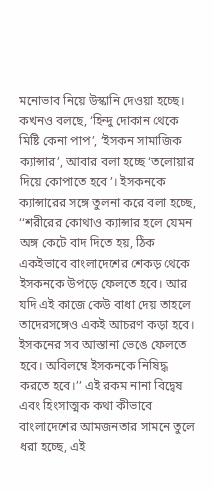মনোভাব নিয়ে উস্কানি দেওয়া হচ্ছে। কখনও বলছে, ‘হিন্দু দোকান থেকে মিষ্টি কেনা পাপ’, ‘ইসকন সামাজিক ক্যান্সার’, আবার বলা হচ্ছে ‘তলোয়ার দিয়ে কোপাতে হবে’। ইসকনকে ক্যান্সারের সঙ্গে তুলনা করে বলা হচ্ছে, ‘‘শরীরের কোথাও ক্যান্সার হলে যেমন অঙ্গ কেটে বাদ দিতে হয়, ঠিক একইভাবে বাংলাদেশের শেকড় থেকে ইসকনকে উপড়ে ফেলতে হবে। আর যদি এই কাজে কেউ বাধা দেয় তাহলে তাদেরসঙ্গেও একই আচরণ কড়া হবে। ইসকনের সব আস্তানা ভেঙে ফেলতে হবে। অবিলম্বে ইসকনকে নিষিদ্ধ করতে হবে।’’ এই রকম নানা বিদ্বেষ এবং হিংসাত্মক কথা কীভাবে বাংলাদেশের আমজনতার সামনে তুলে ধরা হচ্ছে, এই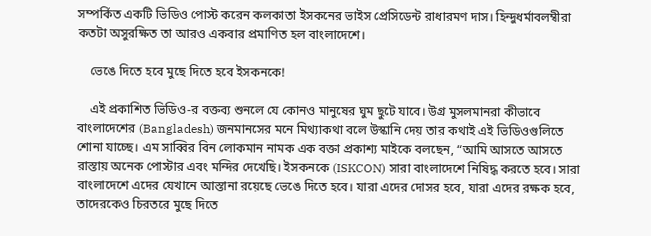সম্পর্কিত একটি ভিডিও পোস্ট করেন কলকাতা ইসকনের ভাইস প্রেসিডেন্ট রাধারমণ দাস। হিন্দুধর্মাবলম্বীরা কতটা অসুরক্ষিত তা আরও একবার প্রমাণিত হল বাংলাদেশে।

    ভেঙে দিতে হবে মুছে দিতে হবে ইসকনকে!

    এই প্রকাশিত ভিডিও-র বক্তব্য শুনলে যে কোনও মানুষের ঘুম ছুটে যাবে। উগ্র মুসলমানরা কীভাবে বাংলাদেশের (Bangladesh) জনমানসের মনে মিথ্যাকথা বলে উস্কানি দেয় তার কথাই এই ভিডিওগুলিতে শোনা যাচ্ছে। এম সাব্বির বিন লোকমান নামক এক বক্তা প্রকাশ্য মাইকে বলছেন, “আমি আসতে আসতে রাস্তায় অনেক পোস্টার এবং মন্দির দেখেছি। ইসকনকে (ISKCON) সারা বাংলাদেশে নিষিদ্ধ করতে হবে। সারা বাংলাদেশে এদের যেখানে আস্তানা রয়েছে ভেঙে দিতে হবে। যারা এদের দোসর হবে, যারা এদের রক্ষক হবে, তাদেরকেও চিরতরে মুছে দিতে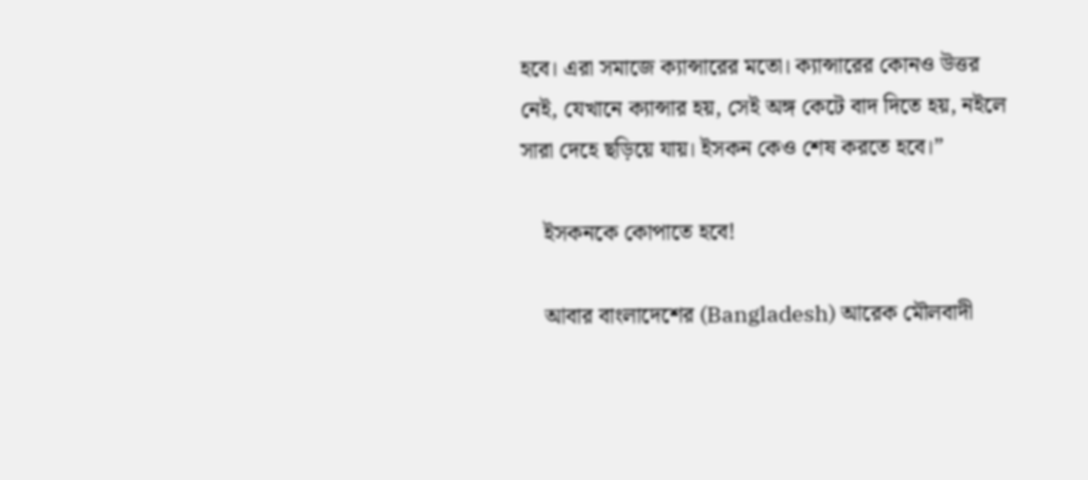হবে। এরা সমাজে ক্যান্সারের মতো। ক্যান্সারের কোনও উত্তর নেই, যেখানে ক্যান্সার হয়, সেই অঙ্গ কেটে বাদ দিতে হয়, নইলে সারা দেহে ছড়িয়ে যায়। ইসকন কেও শেষ করতে হবে।”

    ইসকনকে কোপাতে হবে!

    আবার বাংলাদেশের (Bangladesh) আরেক মৌলবাদী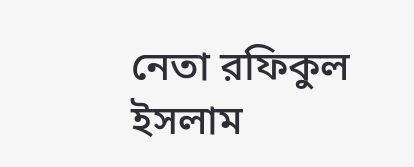নেতা রফিকুল ইসলাম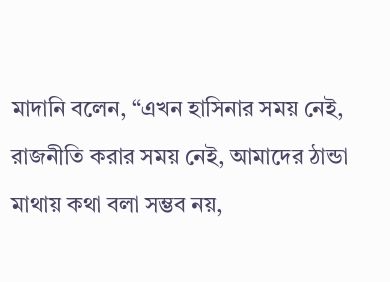মাদানি বলেন, “এখন হাসিনার সময় নেই, রাজনীতি করার সময় নেই, আমাদের ঠান্ডা মাথায় কথা বলা সম্ভব নয়,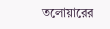তলোয়ারের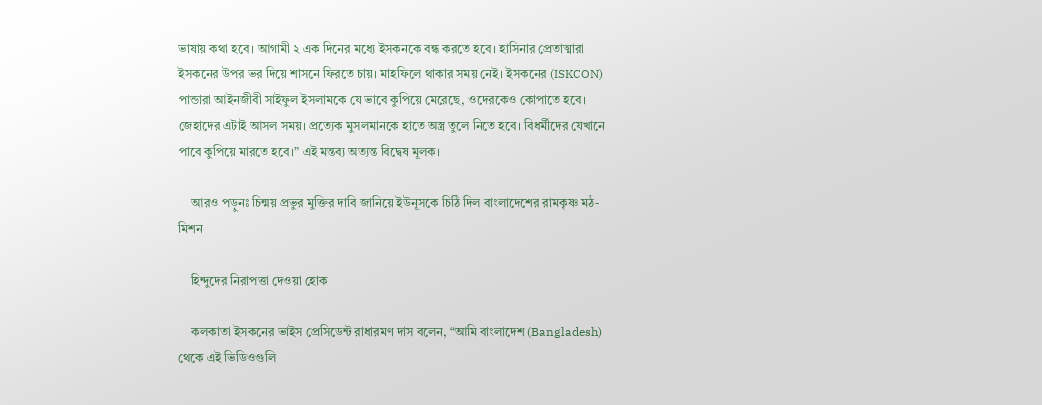ভাষায় কথা হবে। আগামী ২ এক দিনের মধ্যে ইসকনকে বন্ধ করতে হবে। হাসিনার প্রেতাত্মারা ইসকনের উপর ভর দিয়ে শাসনে ফিরতে চায়। মাহফিলে থাকার সময় নেই। ইসকনের (ISKCON) পান্ডারা আইনজীবী সাইফুল ইসলামকে যে ভাবে কুপিয়ে মেরেছে, ওদেরকেও কোপাতে হবে। জেহাদের এটাই আসল সময়। প্রত্যেক মুসলমানকে হাতে অস্ত্র তুলে নিতে হবে। বিধর্মীদের যেখানে পাবে কুপিয়ে মারতে হবে।” এই মন্তব্য অত্যন্ত বিদ্বেষ মূলক।

    আরও পড়ুনঃ চিন্ময় প্রভুর মুক্তির দাবি জানিয়ে ইউনূসকে চিঠি দিল বাংলাদেশের রামকৃষ্ণ মঠ-মিশন

    হিন্দুদের নিরাপত্তা দেওয়া হোক

    কলকাতা ইসকনের ভাইস প্রেসিডেন্ট রাধারমণ দাস বলেন, “আমি বাংলাদেশ (Bangladesh) থেকে এই ভিডিওগুলি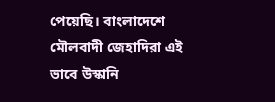পেয়েছি। বাংলাদেশে মৌলবাদী জেহাদিরা এই ভাবে উস্কানি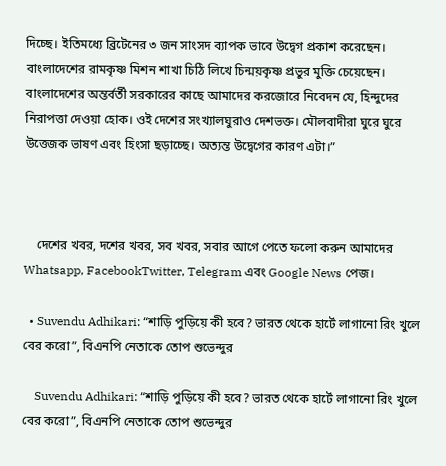দিচ্ছে। ইতিমধ্যে ব্রিটেনের ৩ জন সাংসদ ব্যাপক ভাবে উদ্বেগ প্রকাশ করেছেন। বাংলাদেশের রামকৃষ্ণ মিশন শাখা চিঠি লিখে চিন্ময়কৃষ্ণ প্রভুর মুক্তি চেয়েছেন। বাংলাদেশের অন্তর্বর্তী সরকারের কাছে আমাদের করজোরে নিবেদন যে, হিন্দুদের নিরাপত্তা দেওয়া হোক। ওই দেশের সংখ্যালঘুরাও দেশভক্ত। মৌলবাদীরা ঘুরে ঘুরে উত্তেজক ভাষণ এবং হিংসা ছড়াচ্ছে। অত্যন্ত উদ্বেগের কারণ এটা।”



    দেশের খবর, দশের খবর, সব খবর, সবার আগে পেতে ফলো করুন আমাদের  Whatsapp, FacebookTwitter, Telegram এবং Google News পেজ।

  • Suvendu Adhikari: “শাড়ি পুড়িয়ে কী হবে? ভারত থেকে হার্টে লাগানো রিং খুলে বের করো”, বিএনপি নেতাকে তোপ শুভেন্দুর

    Suvendu Adhikari: “শাড়ি পুড়িয়ে কী হবে? ভারত থেকে হার্টে লাগানো রিং খুলে বের করো”, বিএনপি নেতাকে তোপ শুভেন্দুর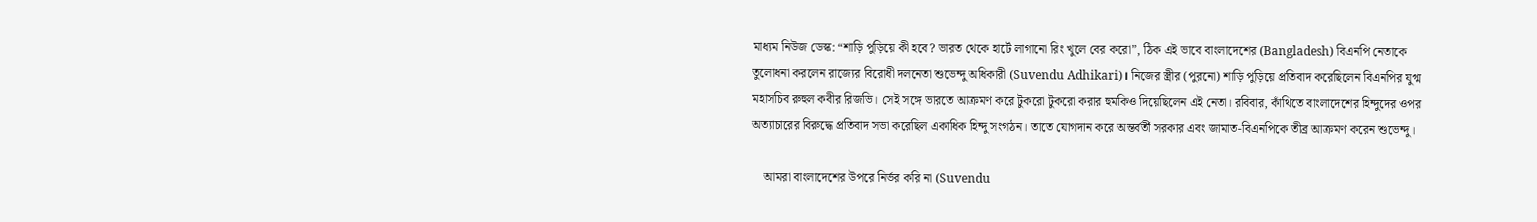মাধ্যম নিউজ ডেস্ক: “শাড়ি পুড়িয়ে কী হবে? ভারত থেকে হার্টে লাগানো রিং খুলে বের করো”, ঠিক এই ভাবে বাংলাদেশের (Bangladesh) বিএনপি নেতাকে তুলোধনা করলেন রাজ্যের বিরোধী দলনেতা শুভেন্দু অধিকারী (Suvendu Adhikari)। নিজের স্ত্রীর (পুরনো) শাড়ি পুড়িয়ে প্রতিবাদ করেছিলেন বিএনপির যুগ্ম মহাসচিব রুহুল কবীর রিজভি। সেই সঙ্গে ভারতে আক্রমণ করে টুকরো টুকরো করার হুমকিও দিয়েছিলেন এই নেতা। রবিবার, কাঁথিতে বাংলাদেশের হিন্দুদের ওপর অত্যাচারের বিরুদ্ধে প্রতিবাদ সভা করেছিল একাধিক হিন্দু সংগঠন। তাতে যোগদান করে অন্তর্বর্তী সরকার এবং জামাত-বিএনপিকে তীব্র আক্রমণ করেন শুভেন্দু।

    আমরা বাংলাদেশের উপরে নির্ভর করি না (Suvendu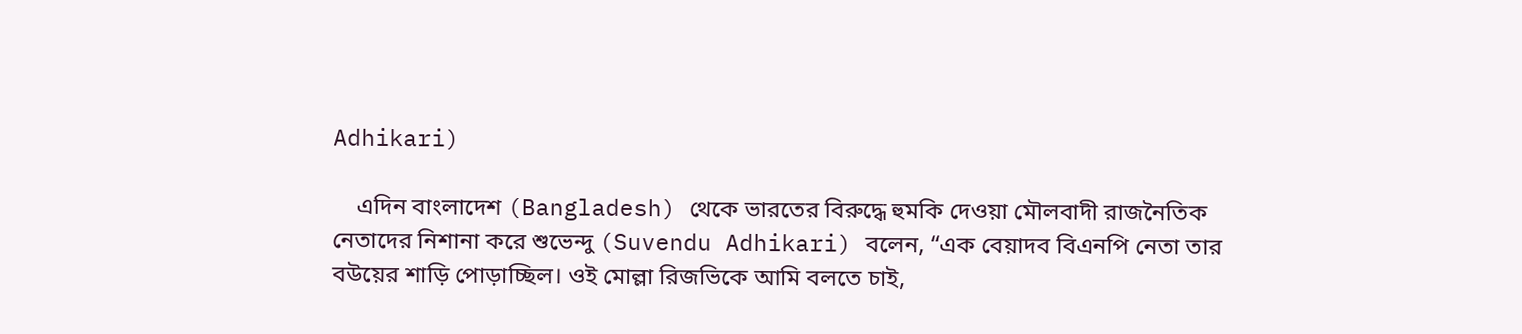Adhikari)

    এদিন বাংলাদেশ (Bangladesh) থেকে ভারতের বিরুদ্ধে হুমকি দেওয়া মৌলবাদী রাজনৈতিক নেতাদের নিশানা করে শুভেন্দু (Suvendu Adhikari) বলেন, “এক বেয়াদব বিএনপি নেতা তার বউয়ের শাড়ি পোড়াচ্ছিল। ওই মোল্লা রিজভিকে আমি বলতে চাই,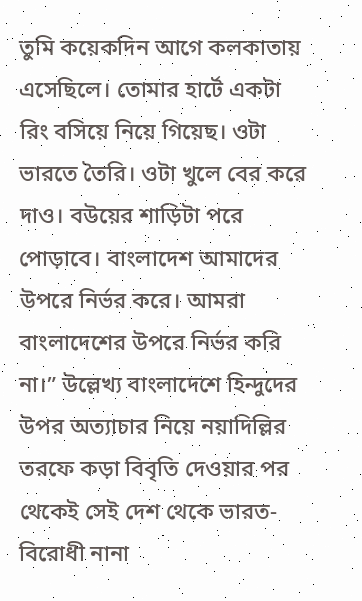তুমি কয়েকদিন আগে কলকাতায় এসেছিলে। তোমার হার্টে একটা রিং বসিয়ে নিয়ে গিয়েছ। ওটা ভারতে তৈরি। ওটা খুলে বের করে দাও। বউয়ের শাড়িটা পরে পোড়াবে। বাংলাদেশ আমাদের উপরে নির্ভর করে। আমরা বাংলাদেশের উপরে নির্ভর করি না।” উল্লেখ্য বাংলাদেশে হিন্দুদের উপর অত্যাচার নিয়ে নয়াদিল্লির তরফে কড়া বিবৃতি দেওয়ার পর থেকেই সেই দেশ থেকে ভারত-বিরোধী নানা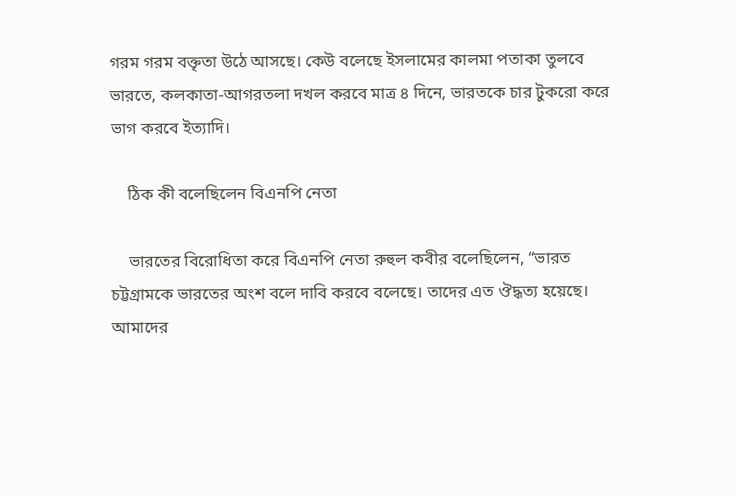গরম গরম বক্তৃতা উঠে আসছে। কেউ বলেছে ইসলামের কালমা পতাকা তুলবে ভারতে, কলকাতা-আগরতলা দখল করবে মাত্র ৪ দিনে, ভারতকে চার টুকরো করে ভাগ করবে ইত্যাদি।

    ঠিক কী বলেছিলেন বিএনপি নেতা

    ভারতের বিরোধিতা করে বিএনপি নেতা রুহুল কবীর বলেছিলেন, “ভারত চট্টগ্রামকে ভারতের অংশ বলে দাবি করবে বলেছে। তাদের এত ঔদ্ধত্য হয়েছে। আমাদের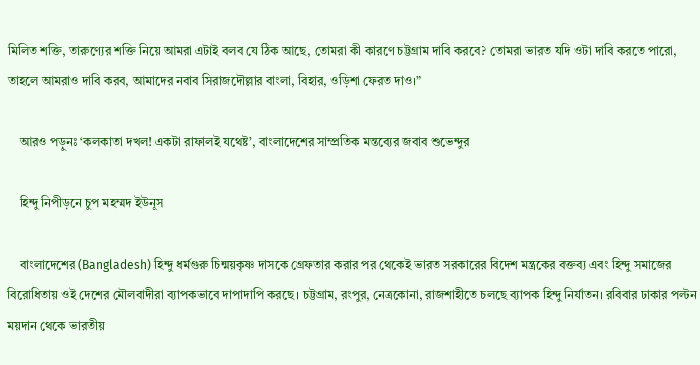মিলিত শক্তি, তারুণ্যের শক্তি নিয়ে আমরা এটাই বলব যে ঠিক আছে, তোমরা কী কারণে চট্টগ্রাম দাবি করবে? তোমরা ভারত যদি ওটা দাবি করতে পারো, তাহলে আমরাও দাবি করব, আমাদের নবাব সিরাজদৌল্লার বাংলা, বিহার, ওড়িশা ফেরত দাও।”

    আরও পড়ুনঃ ‘কলকাতা দখল! একটা রাফালই যথেষ্ট’, বাংলাদেশের সাম্প্রতিক মন্তব্যের জবাব শুভেন্দুর

    হিন্দু নিপীড়নে চুপ মহম্মদ ইউনূস

    বাংলাদেশের (Bangladesh) হিন্দু ধর্মগুরু চিন্ময়কৃষ্ণ দাসকে গ্রেফতার করার পর থেকেই ভারত সরকারের বিদেশ মন্ত্রকের বক্তব্য এবং হিন্দু সমাজের বিরোধিতায় ওই দেশের মৌলবাদীরা ব্যাপকভাবে দাপাদাপি করছে। চট্টগ্রাম, রংপুর, নেত্রকোনা, রাজশাহীতে চলছে ব্যাপক হিন্দু নির্যাতন। রবিবার ঢাকার পল্টন ময়দান থেকে ভারতীয়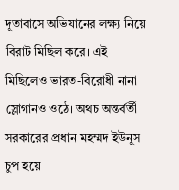দূতাবাসে অভিযানের লক্ষ্য নিয়ে বিরাট মিছিল করে। এই মিছিলেও ভারত-বিরোধী নানা স্লোগানও ওঠে। অথচ অন্তর্বর্তী সরকারের প্রধান মহম্মদ ইউনূস চুপ হয়ে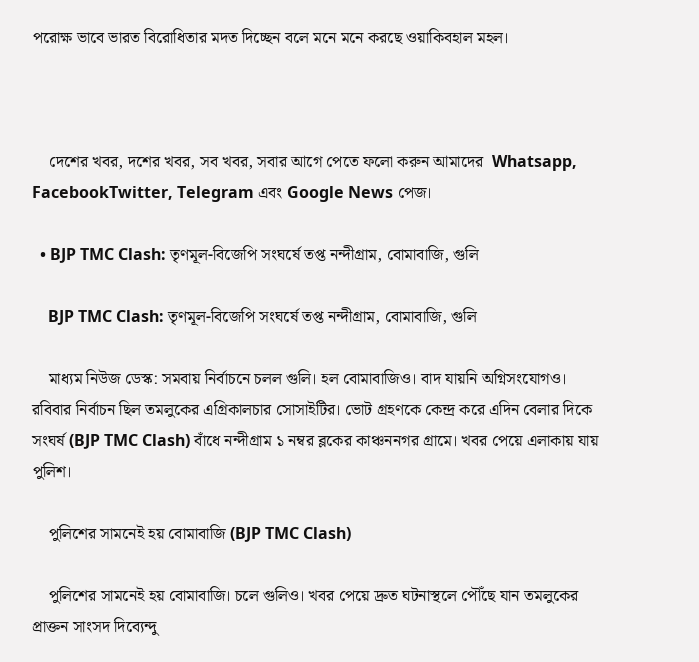পরোক্ষ ভাবে ভারত বিরোধিতার মদত দিচ্ছেন বলে মনে মনে করছে ওয়াকিবহাল মহল।



    দেশের খবর, দশের খবর, সব খবর, সবার আগে পেতে ফলো করুন আমাদের  Whatsapp, FacebookTwitter, Telegram এবং Google News পেজ।

  • BJP TMC Clash: তৃণমূল-বিজেপি সংঘর্ষে তপ্ত নন্দীগ্রাম, বোমাবাজি, গুলি

    BJP TMC Clash: তৃণমূল-বিজেপি সংঘর্ষে তপ্ত নন্দীগ্রাম, বোমাবাজি, গুলি

    মাধ্যম নিউজ ডেস্ক: সমবায় নির্বাচনে চলল গুলি। হল বোমাবাজিও। বাদ যায়নি অগ্নিসংযোগও। রবিবার নির্বাচন ছিল তমলুকের এগ্রিকালচার সোসাইটির। ভোট গ্রহণকে কেন্দ্র করে এদিন বেলার দিকে সংঘর্ষ (BJP TMC Clash) বাঁধে নন্দীগ্রাম ১ নম্বর ব্লকের কাঞ্চননগর গ্রামে। খবর পেয়ে এলাকায় যায় পুলিশ।

    পুলিশের সামনেই হয় বোমাবাজি (BJP TMC Clash)

    পুলিশের সামনেই হয় বোমাবাজি। চলে গুলিও। খবর পেয়ে দ্রুত ঘটনাস্থলে পৌঁছে যান তমলুকের প্রাক্তন সাংসদ দিব্যেন্দু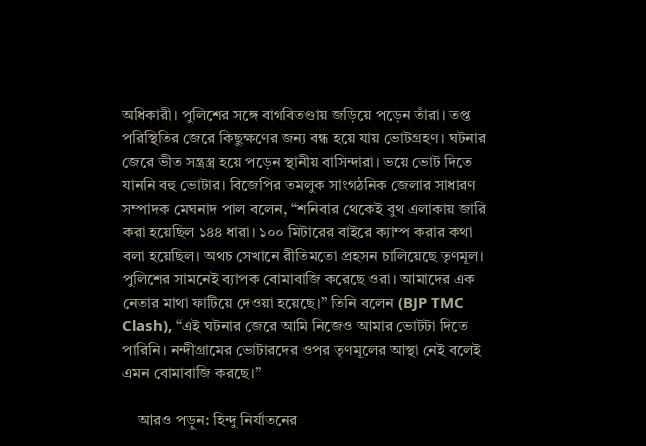অধিকারী। পুলিশের সঙ্গে বাগবিতণ্ডায় জড়িয়ে পড়েন তাঁরা। তপ্ত পরিস্থিতির জেরে কিছুক্ষণের জন্য বন্ধ হয়ে যায় ভোটগ্রহণ। ঘটনার জেরে ভীত সন্ত্রস্ত্র হয়ে পড়েন স্থানীয় বাসিন্দারা। ভয়ে ভোট দিতে যাননি বহু ভোটার। বিজেপির তমলুক সাংগঠনিক জেলার সাধারণ সম্পাদক মেঘনাদ পাল বলেন, “শনিবার থেকেই বুথ এলাকায় জারি করা হয়েছিল ১৪৪ ধারা। ১০০ মিটারের বাইরে ক্যাম্প করার কথা বলা হয়েছিল। অথচ সেখানে রীতিমতো প্রহসন চালিয়েছে তৃণমূল। পুলিশের সামনেই ব্যাপক বোমাবাজি করেছে ওরা। আমাদের এক নেতার মাথা ফাটিয়ে দেওয়া হয়েছে।” তিনি বলেন (BJP TMC Clash), “এই ঘটনার জেরে আমি নিজেও আমার ভোটটা দিতে পারিনি। নন্দীগ্রামের ভোটারদের ওপর তৃণমূলের আস্থা নেই বলেই এমন বোমাবাজি করছে।”

    আরও পড়ুন: হিন্দু নির্যাতনের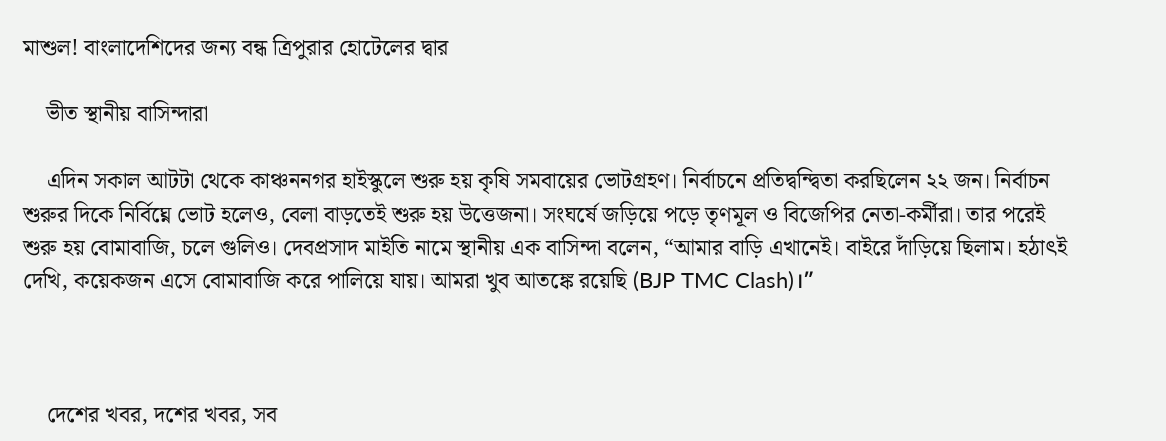মাশুল! বাংলাদেশিদের জন্য বন্ধ ত্রিপুরার হোটেলের দ্বার

    ভীত স্থানীয় বাসিন্দারা

    এদিন সকাল আটটা থেকে কাঞ্চননগর হাইস্কুলে শুরু হয় কৃষি সমবায়ের ভোটগ্রহণ। নির্বাচনে প্রতিদ্বন্দ্বিতা করছিলেন ২২ জন। নির্বাচন শুরুর দিকে নির্বিঘ্নে ভোট হলেও, বেলা বাড়তেই শুরু হয় উত্তেজনা। সংঘর্ষে জড়িয়ে পড়ে তৃণমূল ও বিজেপির নেতা-কর্মীরা। তার পরেই শুরু হয় বোমাবাজি, চলে গুলিও। দেবপ্রসাদ মাইতি নামে স্থানীয় এক বাসিন্দা বলেন, “আমার বাড়ি এখানেই। বাইরে দাঁড়িয়ে ছিলাম। হঠাৎই দেখি, কয়েকজন এসে বোমাবাজি করে পালিয়ে যায়। আমরা খুব আতঙ্কে রয়েছি (BJP TMC Clash)।”



    দেশের খবর, দশের খবর, সব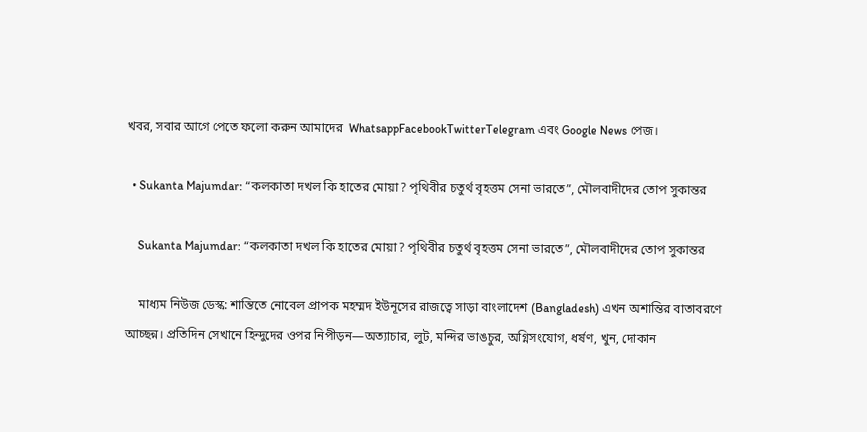খবর, সবার আগে পেতে ফলো করুন আমাদের  WhatsappFacebookTwitterTelegram এবং Google News পেজ।

  • Sukanta Majumdar: “কলকাতা দখল কি হাতের মোয়া? পৃথিবীর চতুর্থ বৃহত্তম সেনা ভারতে”, মৌলবাদীদের তোপ সুকান্তর

    Sukanta Majumdar: “কলকাতা দখল কি হাতের মোয়া? পৃথিবীর চতুর্থ বৃহত্তম সেনা ভারতে”, মৌলবাদীদের তোপ সুকান্তর

    মাধ্যম নিউজ ডেস্ক: শান্তিতে নোবেল প্রাপক মহম্মদ ইউনূসের রাজত্বে সাড়া বাংলাদেশ (Bangladesh) এখন অশান্তির বাতাবরণে আচ্ছন্ন। প্রতিদিন সেখানে হিন্দুদের ওপর নিপীড়ন—অত্যাচার, লুট, মন্দির ভাঙচুর, অগ্নিসংযোগ, ধর্ষণ, খুন, দোকান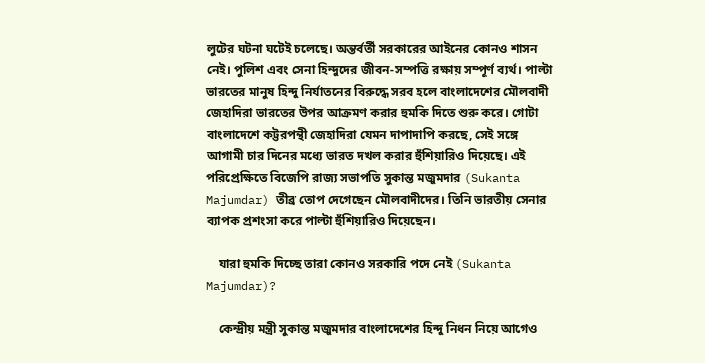লুটের ঘটনা ঘটেই চলেছে। অন্তর্বর্তী সরকারের আইনের কোনও শাসন নেই। পুলিশ এবং সেনা হিন্দুদের জীবন-সম্পত্তি রক্ষায় সম্পূর্ণ ব্যর্থ। পাল্টা ভারতের মানুষ হিন্দু নির্যাতনের বিরুদ্ধে সরব হলে বাংলাদেশের মৌলবাদী জেহাদিরা ভারতের উপর আক্রমণ করার হুমকি দিতে শুরু করে। গোটা বাংলাদেশে কট্টরপন্থী জেহাদিরা যেমন দাপাদাপি করছে, সেই সঙ্গে আগামী চার দিনের মধ্যে ভারত দখল করার হুঁশিয়ারিও দিয়েছে। এই পরিপ্রেক্ষিতে বিজেপি রাজ্য সভাপতি সুকান্ত মজুমদার (Sukanta Majumdar) তীব্র তোপ দেগেছেন মৌলবাদীদের। তিনি ভারতীয় সেনার ব্যাপক প্রশংসা করে পাল্টা হুঁশিয়ারিও দিয়েছেন।

    যারা হুমকি দিচ্ছে তারা কোনও সরকারি পদে নেই (Sukanta Majumdar)?

    কেন্দ্রীয় মন্ত্রী সুকান্ত মজুমদার বাংলাদেশের হিন্দু নিধন নিয়ে আগেও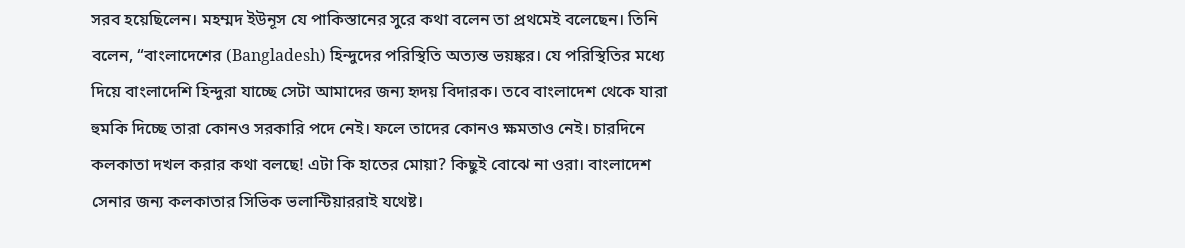সরব হয়েছিলেন। মহম্মদ ইউনূস যে পাকিস্তানের সুরে কথা বলেন তা প্রথমেই বলেছেন। তিনি বলেন, “বাংলাদেশের (Bangladesh) হিন্দুদের পরিস্থিতি অত্যন্ত ভয়ঙ্কর। যে পরিস্থিতির মধ্যে দিয়ে বাংলাদেশি হিন্দুরা যাচ্ছে সেটা আমাদের জন্য হৃদয় বিদারক। তবে বাংলাদেশ থেকে যারা হুমকি দিচ্ছে তারা কোনও সরকারি পদে নেই। ফলে তাদের কোনও ক্ষমতাও নেই। চারদিনে কলকাতা দখল করার কথা বলছে! এটা কি হাতের মোয়া? কিছুই বোঝে না ওরা। বাংলাদেশ সেনার জন্য কলকাতার সিভিক ভলান্টিয়াররাই যথেষ্ট।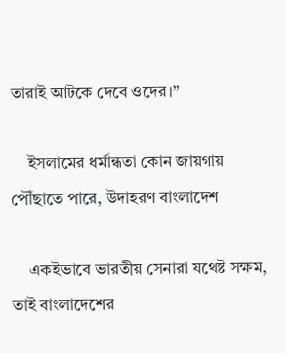তারাই আটকে দেবে ওদের।”

    ইসলামের ধর্মান্ধতা কোন জায়গায় পৌঁছাতে পারে, উদাহরণ বাংলাদেশ

    একইভাবে ভারতীয় সেনারা যথেষ্ট সক্ষম, তাই বাংলাদেশের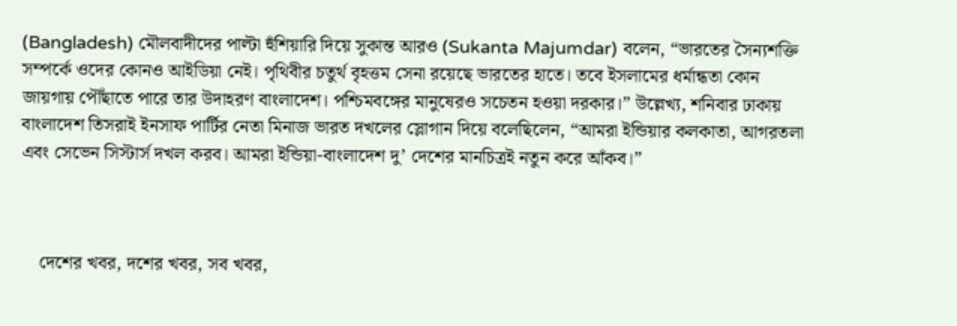(Bangladesh) মৌলবাদীদের পাল্টা হুঁশিয়ারি দিয়ে সুকান্ত আরও (Sukanta Majumdar) বলেন, “ভারতের সৈন্যশক্তি সম্পর্কে ওদের কোনও আইডিয়া নেই। পৃথিবীর চতুর্থ বৃহত্তম সেনা রয়েছে ভারতের হাতে। তবে ইসলামের ধর্মান্ধতা কোন জায়গায় পৌঁছাতে পারে তার উদাহরণ বাংলাদেশ। পশ্চিমবঙ্গের মানুষেরও সচেতন হওয়া দরকার।” উল্লেখ্য, শনিবার ঢাকায় বাংলাদেশ তিসরাই ইনসাফ পার্টির নেতা মিনাজ ভারত দখলের স্লোগান দিয়ে বলেছিলেন, “আমরা ইন্ডিয়ার কলকাতা, আগরতলা এবং সেভেন সিস্টার্স দখল করব। আমরা ইন্ডিয়া-বাংলাদেশ দু’ দেশের মানচিত্রই নতুন করে আঁকব।”



    দেশের খবর, দশের খবর, সব খবর,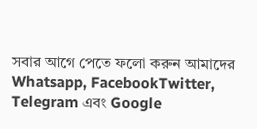সবার আগে পেতে ফলো করুন আমাদের  Whatsapp, FacebookTwitter, Telegram এবং Google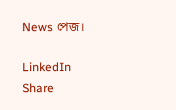News পেজ।

LinkedIn
Share